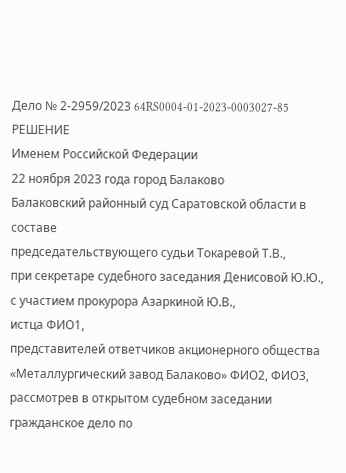Дело № 2-2959/2023 64RS0004-01-2023-0003027-85
РЕШЕНИЕ
Именем Российской Федерации
22 ноября 2023 года город Балаково
Балаковский районный суд Саратовской области в составе
председательствующего судьи Токаревой Т.В.,
при секретаре судебного заседания Денисовой Ю.Ю.,
с участием прокурора Азаркиной Ю.В.,
истца ФИО1,
представителей ответчиков акционерного общества «Металлургический завод Балаково» ФИО2, ФИО3,
рассмотрев в открытом судебном заседании гражданское дело по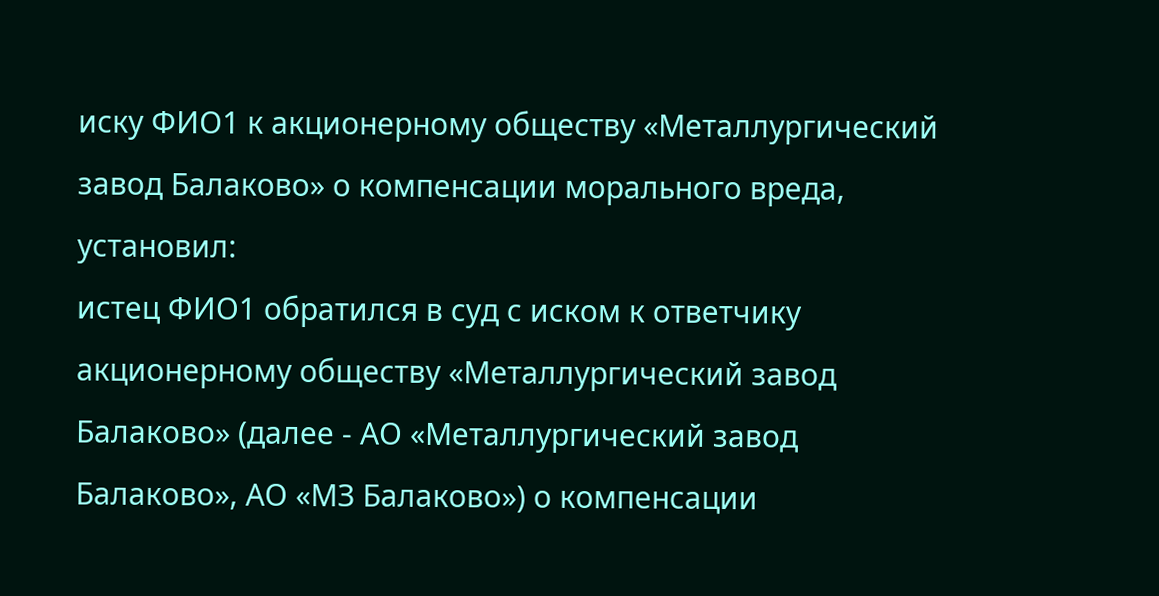иску ФИО1 к акционерному обществу «Металлургический завод Балаково» о компенсации морального вреда,
установил:
истец ФИО1 обратился в суд с иском к ответчику акционерному обществу «Металлургический завод Балаково» (далее - АО «Металлургический завод Балаково», АО «МЗ Балаково») о компенсации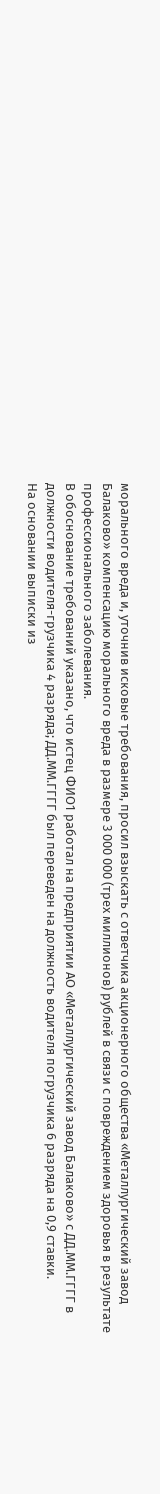морального вреда и, уточнив исковые требования, просил взыскать с ответчика акционерного общества «Металлургический завод Балаково» компенсацию морального вреда в размере 3 000 000 (трех миллионов) рублей в связи с повреждением здоровья в результате профессионального заболевания.
В обоснование требований указано, что истец ФИО1 работал на предприятии АО «Металлургический завод Балаково» с ДД.ММ.ГГГГ в должности водителя-грузчика 4 разряда; ДД.ММ.ГГГГ был переведен на должность водителя погрузчика 6 разряда на 0,9 ставки.
На основании выписки из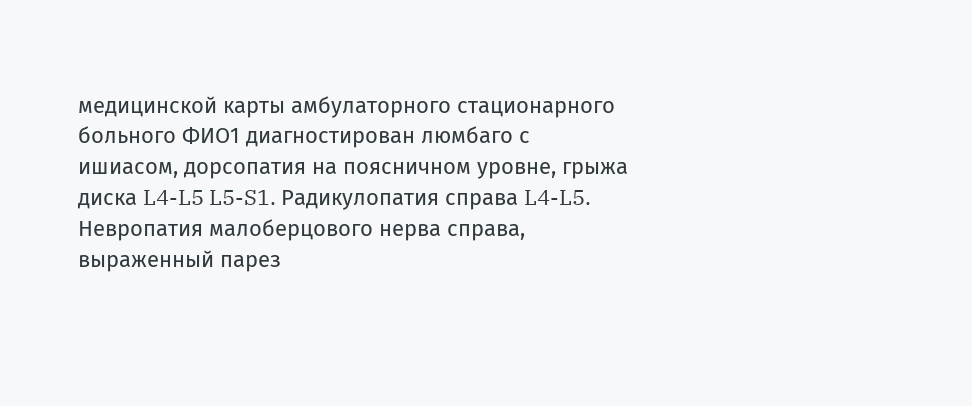медицинской карты амбулаторного стационарного больного ФИО1 диагностирован люмбаго с ишиасом, дорсопатия на поясничном уровне, грыжа диска L4-L5 L5-S1. Радикулопатия справа L4-L5. Невропатия малоберцового нерва справа, выраженный парез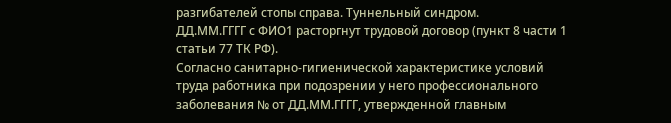разгибателей стопы справа. Туннельный синдром.
ДД.ММ.ГГГГ с ФИО1 расторгнут трудовой договор (пункт 8 части 1 статьи 77 ТК РФ).
Согласно санитарно-гигиенической характеристике условий труда работника при подозрении у него профессионального заболевания № от ДД.ММ.ГГГГ, утвержденной главным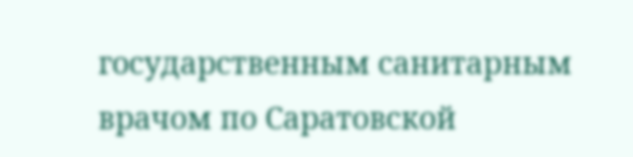государственным санитарным врачом по Саратовской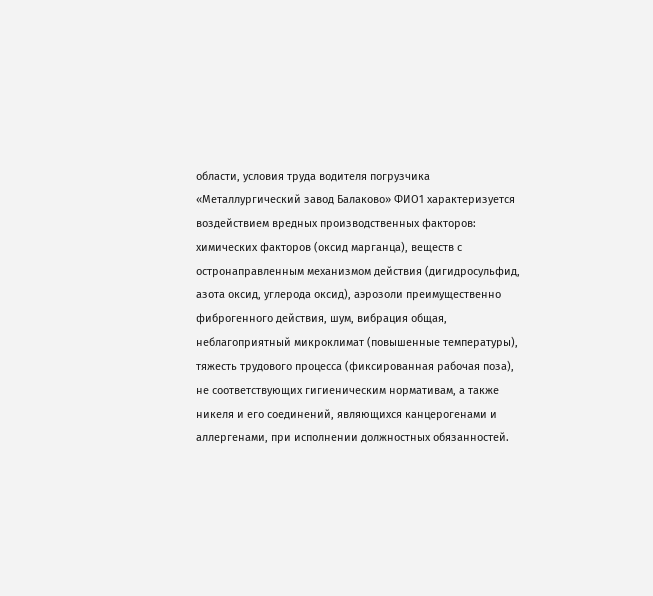области, условия труда водителя погрузчика «Металлургический завод Балаково» ФИО1 характеризуется воздействием вредных производственных факторов: химических факторов (оксид марганца), веществ с остронаправленным механизмом действия (дигидросульфид, азота оксид, углерода оксид), аэрозоли преимущественно фиброгенного действия, шум, вибрация общая, неблагоприятный микроклимат (повышенные температуры), тяжесть трудового процесса (фиксированная рабочая поза), не соответствующих гигиеническим нормативам, а также никеля и его соединений, являющихся канцерогенами и аллергенами, при исполнении должностных обязанностей.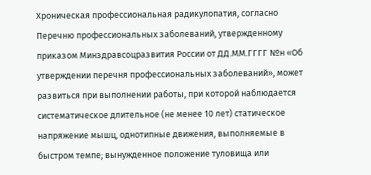Хроническая профессиональная радикулопатия, согласно Перечню профессиональных заболеваний, утвержденному приказом Минздравсоцразвития России от ДД.ММ.ГГГГ №н «Об утверждении перечня профессиональных заболеваний», может развиться при выполнении работы, при которой наблюдается систематическое длительное (не менее 10 лет) статическое напряжение мышц, однотипные движения, выполняемые в быстром темпе; вынужденное положение туловища или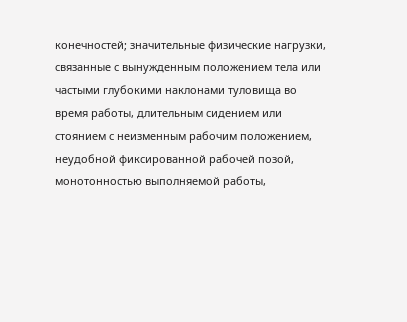конечностей; значительные физические нагрузки, связанные с вынужденным положением тела или частыми глубокими наклонами туловища во время работы, длительным сидением или стоянием с неизменным рабочим положением, неудобной фиксированной рабочей позой, монотонностью выполняемой работы,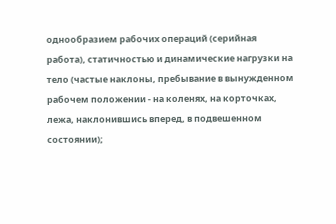однообразием рабочих операций (серийная работа), статичностью и динамические нагрузки на тело (частые наклоны, пребывание в вынужденном рабочем положении - на коленях, на корточках, лежа, наклонившись вперед, в подвешенном состоянии);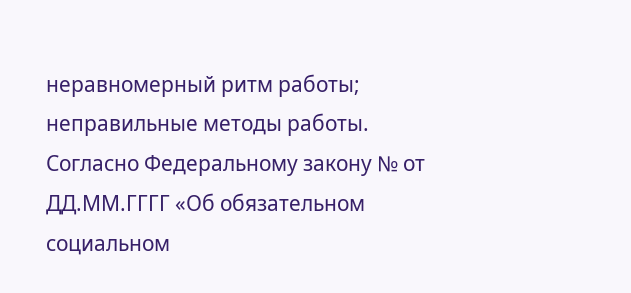неравномерный ритм работы; неправильные методы работы.
Согласно Федеральному закону № от ДД.ММ.ГГГГ «Об обязательном социальном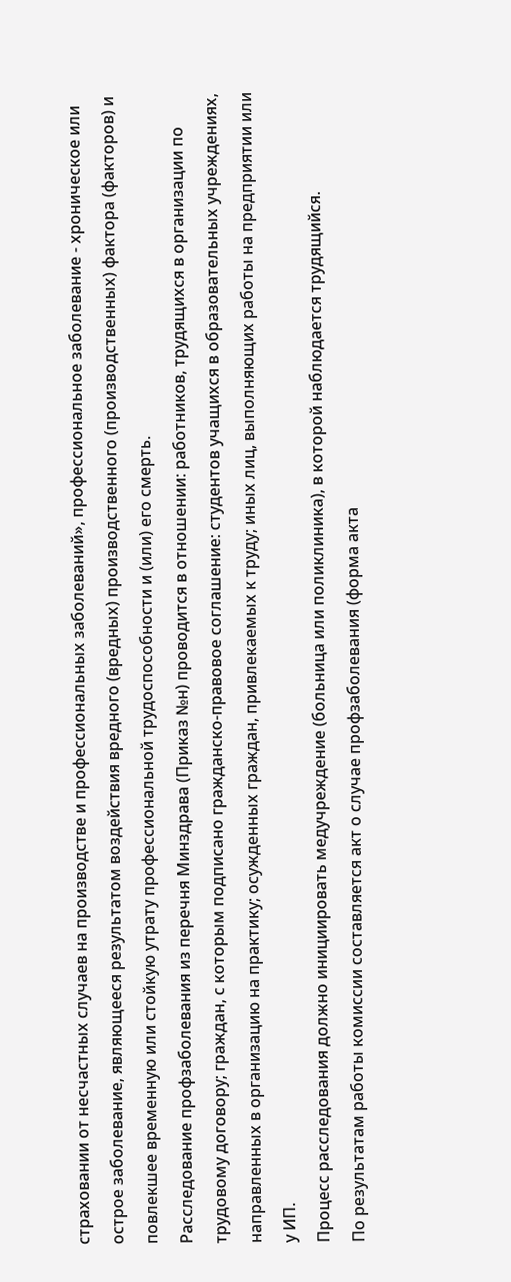страховании от несчастных случаев на производстве и профессиональных заболеваний», профессиональное заболевание - хроническое или острое заболевание, являющееся результатом воздействия вредного (вредных) производственного (производственных) фактора (факторов) и повлекшее временную или стойкую утрату профессиональной трудоспособности и (или) его смерть.
Расследование профзаболевания из перечня Минздрава (Приказ №н) проводится в отношении: работников, трудящихся в организации по трудовому договору; граждан, с которым подписано гражданско-правовое соглашение: студентов учащихся в образовательных учреждениях, направленных в организацию на практику; осужденных граждан, привлекаемых к труду; иных лиц, выполняющих работы на предприятии или у ИП.
Процесс расследования должно инициировать медучреждение (больница или поликлиника), в которой наблюдается трудящийся.
По результатам работы комиссии составляется акт о случае профзаболевания (форма акта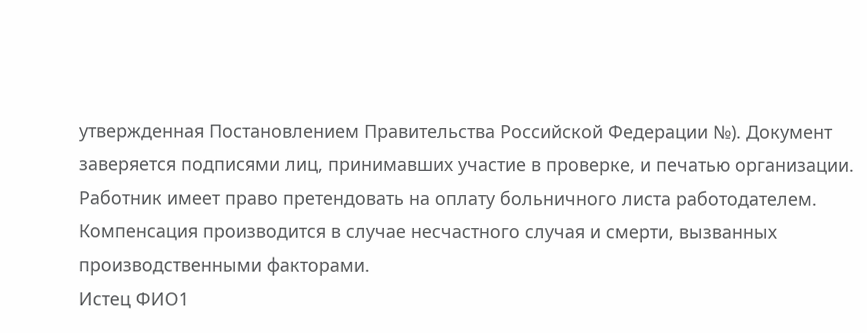утвержденная Постановлением Правительства Российской Федерации №). Документ заверяется подписями лиц, принимавших участие в проверке, и печатью организации.
Работник имеет право претендовать на оплату больничного листа работодателем.
Компенсация производится в случае несчастного случая и смерти, вызванных производственными факторами.
Истец ФИО1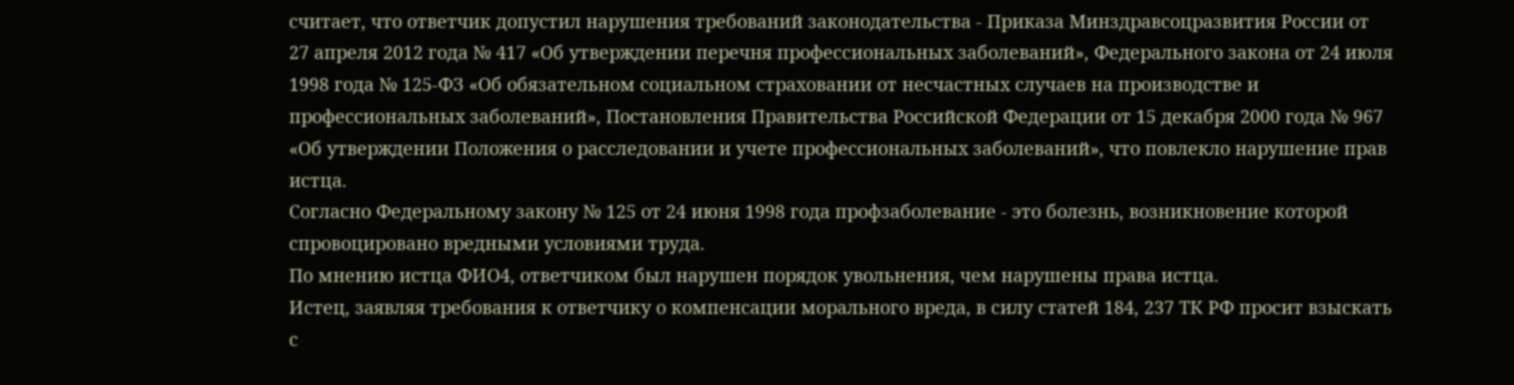считает, что ответчик допустил нарушения требований законодательства - Приказа Минздравсоцразвития России от 27 апреля 2012 года № 417 «Об утверждении перечня профессиональных заболеваний», Федерального закона от 24 июля 1998 года № 125-ФЗ «Об обязательном социальном страховании от несчастных случаев на производстве и профессиональных заболеваний», Постановления Правительства Российской Федерации от 15 декабря 2000 года № 967 «Об утверждении Положения о расследовании и учете профессиональных заболеваний», что повлекло нарушение прав истца.
Согласно Федеральному закону № 125 от 24 июня 1998 года профзаболевание - это болезнь, возникновение которой спровоцировано вредными условиями труда.
По мнению истца ФИО4, ответчиком был нарушен порядок увольнения, чем нарушены права истца.
Истец, заявляя требования к ответчику о компенсации морального вреда, в силу статей 184, 237 ТК РФ просит взыскать с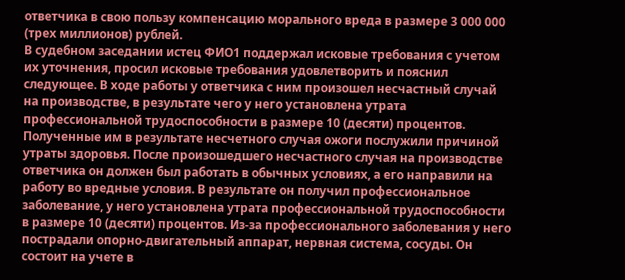ответчика в свою пользу компенсацию морального вреда в размере 3 000 000 (трех миллионов) рублей.
В судебном заседании истец ФИО1 поддержал исковые требования с учетом их уточнения, просил исковые требования удовлетворить и пояснил следующее. В ходе работы у ответчика с ним произошел несчастный случай на производстве, в результате чего у него установлена утрата профессиональной трудоспособности в размере 10 (десяти) процентов. Полученные им в результате несчетного случая ожоги послужили причиной утраты здоровья. После произошедшего несчастного случая на производстве ответчика он должен был работать в обычных условиях, а его направили на работу во вредные условия. В результате он получил профессиональное заболевание, у него установлена утрата профессиональной трудоспособности в размере 10 (десяти) процентов. Из-за профессионального заболевания у него пострадали опорно-двигательный аппарат, нервная система, сосуды. Он состоит на учете в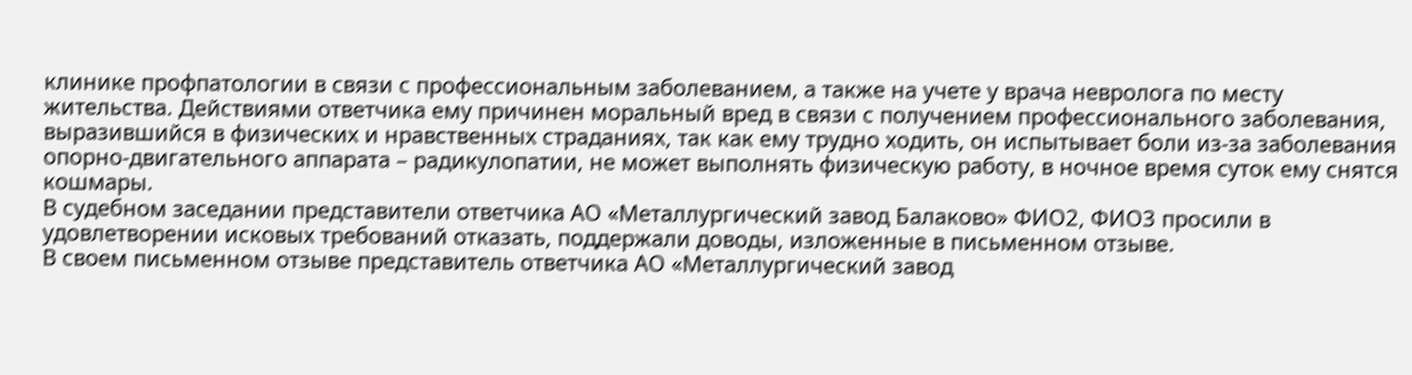клинике профпатологии в связи с профессиональным заболеванием, а также на учете у врача невролога по месту жительства. Действиями ответчика ему причинен моральный вред в связи с получением профессионального заболевания, выразившийся в физических и нравственных страданиях, так как ему трудно ходить, он испытывает боли из-за заболевания опорно-двигательного аппарата – радикулопатии, не может выполнять физическую работу, в ночное время суток ему снятся кошмары.
В судебном заседании представители ответчика АО «Металлургический завод Балаково» ФИО2, ФИО3 просили в удовлетворении исковых требований отказать, поддержали доводы, изложенные в письменном отзыве.
В своем письменном отзыве представитель ответчика АО «Металлургический завод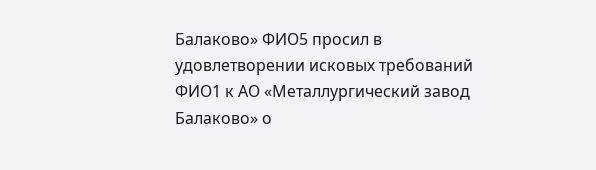Балаково» ФИО5 просил в удовлетворении исковых требований ФИО1 к АО «Металлургический завод Балаково» о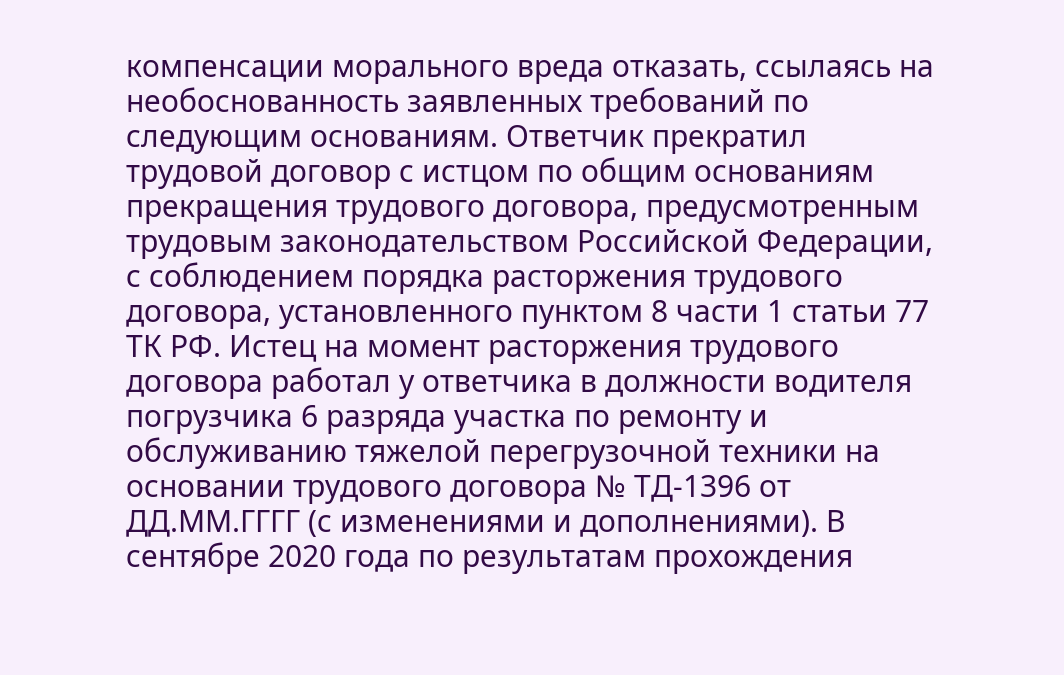компенсации морального вреда отказать, ссылаясь на необоснованность заявленных требований по следующим основаниям. Ответчик прекратил трудовой договор с истцом по общим основаниям прекращения трудового договора, предусмотренным трудовым законодательством Российской Федерации, с соблюдением порядка расторжения трудового договора, установленного пунктом 8 части 1 статьи 77 ТК РФ. Истец на момент расторжения трудового договора работал у ответчика в должности водителя погрузчика 6 разряда участка по ремонту и обслуживанию тяжелой перегрузочной техники на основании трудового договора № ТД-1396 от ДД.ММ.ГГГГ (с изменениями и дополнениями). В сентябре 2020 года по результатам прохождения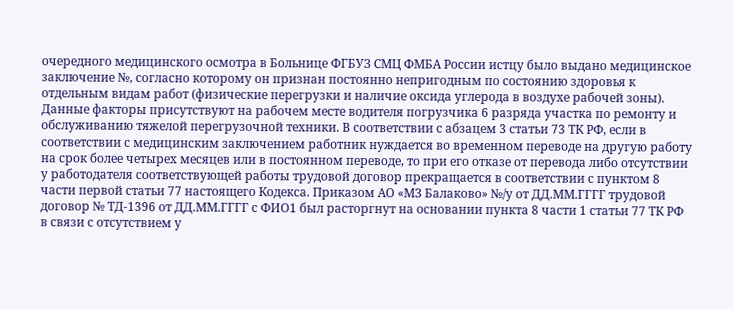очередного медицинского осмотра в Больнице ФГБУЗ СМЦ ФМБА России истцу было выдано медицинское заключение №, согласно которому он признан постоянно непригодным по состоянию здоровья к отдельным видам работ (физические перегрузки и наличие оксида углерода в воздухе рабочей зоны). Данные факторы присутствуют на рабочем месте водителя погрузчика 6 разряда участка по ремонту и обслуживанию тяжелой перегрузочной техники. В соответствии с абзацем 3 статьи 73 ТК РФ, если в соответствии с медицинским заключением работник нуждается во временном переводе на другую работу на срок более четырех месяцев или в постоянном переводе, то при его отказе от перевода либо отсутствии у работодателя соответствующей работы трудовой договор прекращается в соответствии с пунктом 8 части первой статьи 77 настоящего Кодекса. Приказом АО «МЗ Балаково» №/у от ДД.ММ.ГГГГ трудовой договор № ТД-1396 от ДД.ММ.ГГГГ с ФИО1 был расторгнут на основании пункта 8 части 1 статьи 77 ТК РФ в связи с отсутствием у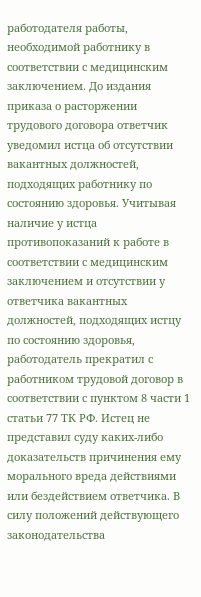работодателя работы, необходимой работнику в соответствии с медицинским заключением. До издания приказа о расторжении трудового договора ответчик уведомил истца об отсутствии вакантных должностей, подходящих работнику по состоянию здоровья. Учитывая наличие у истца противопоказаний к работе в соответствии с медицинским заключением и отсутствии у ответчика вакантных должностей, подходящих истцу по состоянию здоровья, работодатель прекратил с работником трудовой договор в соответствии с пунктом 8 части 1 статьи 77 ТК РФ. Истец не представил суду каких-либо доказательств причинения ему морального вреда действиями или бездействием ответчика. В силу положений действующего законодательства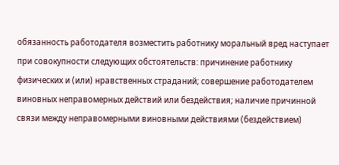обязанность работодателя возместить работнику моральный вред наступает при совокупности следующих обстоятельств: причинение работнику физических и (или) нравственных страданий; совершение работодателем виновных неправомерных действий или бездействия; наличие причинной связи между неправомерными виновными действиями (бездействием)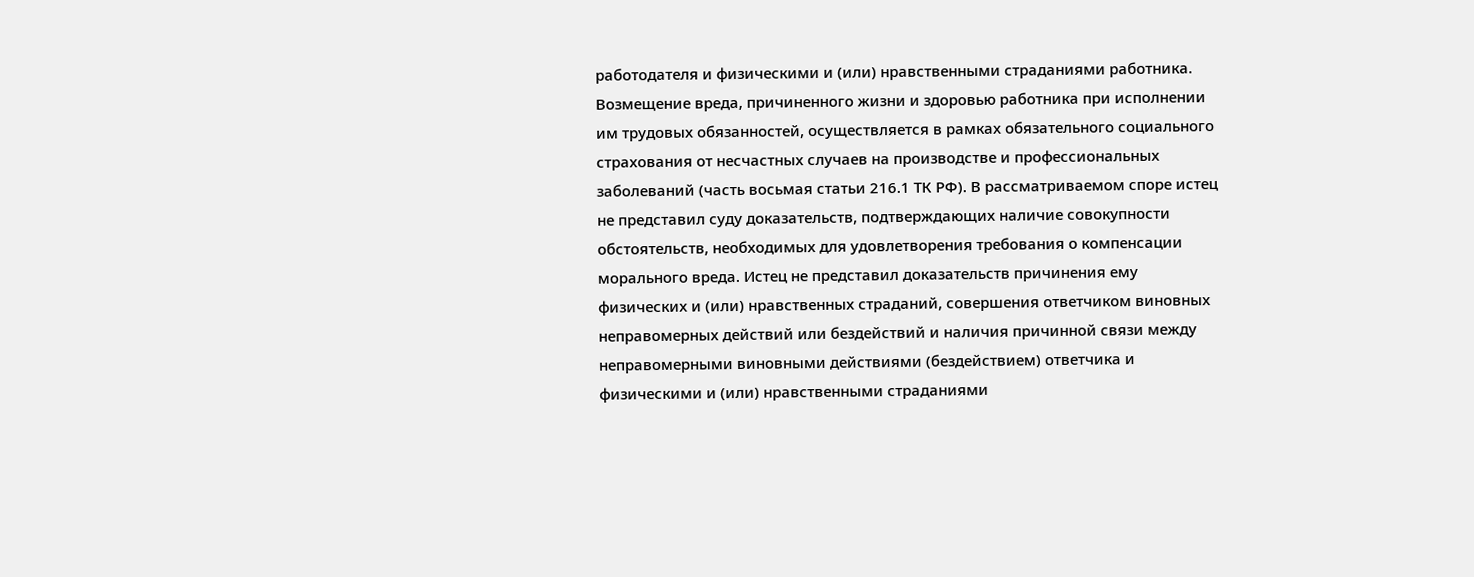работодателя и физическими и (или) нравственными страданиями работника. Возмещение вреда, причиненного жизни и здоровью работника при исполнении им трудовых обязанностей, осуществляется в рамках обязательного социального страхования от несчастных случаев на производстве и профессиональных заболеваний (часть восьмая статьи 216.1 ТК РФ). В рассматриваемом споре истец не представил суду доказательств, подтверждающих наличие совокупности обстоятельств, необходимых для удовлетворения требования о компенсации морального вреда. Истец не представил доказательств причинения ему физических и (или) нравственных страданий, совершения ответчиком виновных неправомерных действий или бездействий и наличия причинной связи между неправомерными виновными действиями (бездействием) ответчика и физическими и (или) нравственными страданиями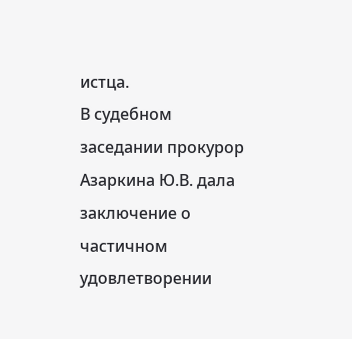истца.
В судебном заседании прокурор Азаркина Ю.В. дала заключение о частичном удовлетворении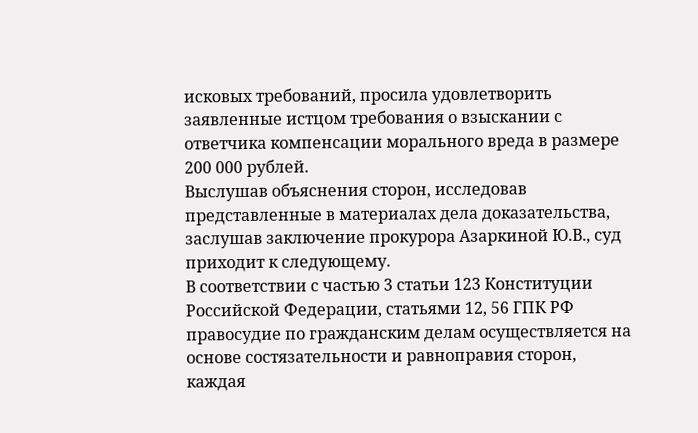исковых требований, просила удовлетворить заявленные истцом требования о взыскании с ответчика компенсации морального вреда в размере 200 000 рублей.
Выслушав объяснения сторон, исследовав представленные в материалах дела доказательства, заслушав заключение прокурора Азаркиной Ю.В., суд приходит к следующему.
В соответствии с частью 3 статьи 123 Конституции Российской Федерации, статьями 12, 56 ГПК РФ правосудие по гражданским делам осуществляется на основе состязательности и равноправия сторон, каждая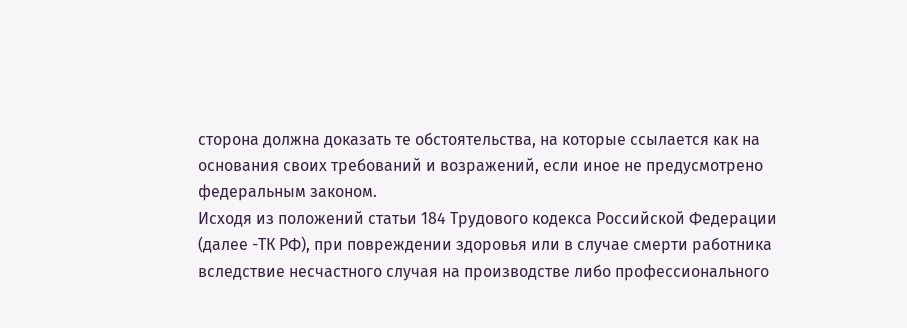сторона должна доказать те обстоятельства, на которые ссылается как на основания своих требований и возражений, если иное не предусмотрено федеральным законом.
Исходя из положений статьи 184 Трудового кодекса Российской Федерации (далее -ТК РФ), при повреждении здоровья или в случае смерти работника вследствие несчастного случая на производстве либо профессионального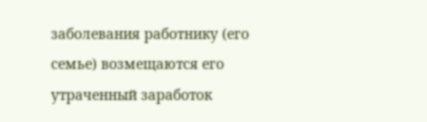заболевания работнику (его семье) возмещаются его утраченный заработок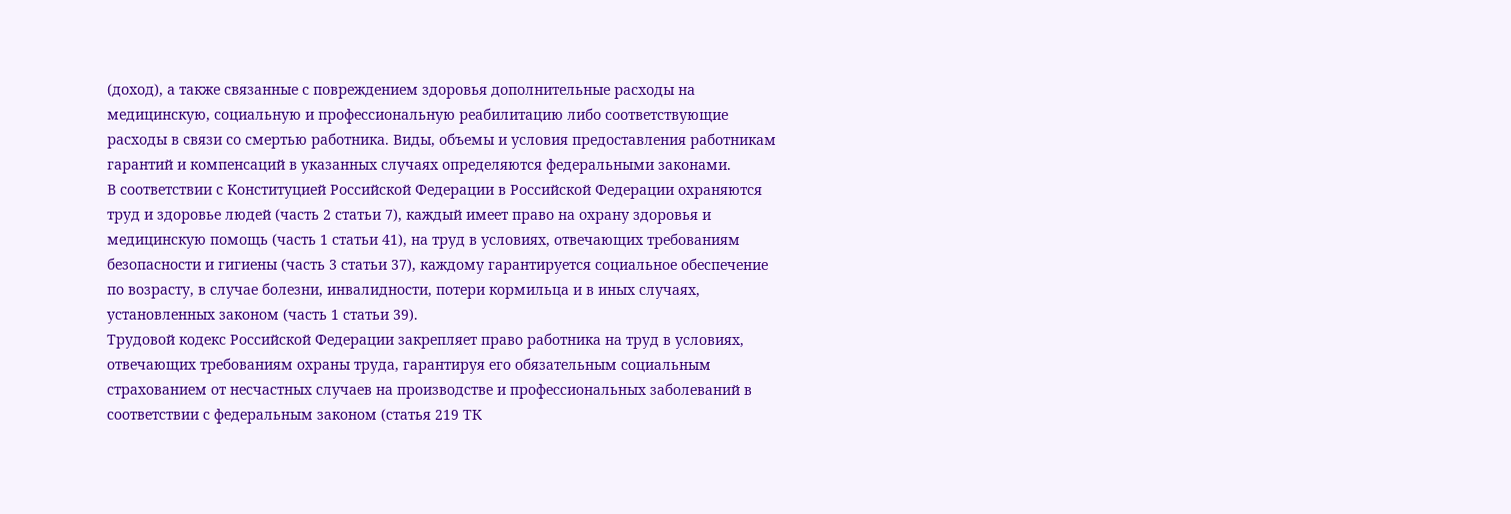(доход), а также связанные с повреждением здоровья дополнительные расходы на медицинскую, социальную и профессиональную реабилитацию либо соответствующие расходы в связи со смертью работника. Виды, объемы и условия предоставления работникам гарантий и компенсаций в указанных случаях определяются федеральными законами.
В соответствии с Конституцией Российской Федерации в Российской Федерации охраняются труд и здоровье людей (часть 2 статьи 7), каждый имеет право на охрану здоровья и медицинскую помощь (часть 1 статьи 41), на труд в условиях, отвечающих требованиям безопасности и гигиены (часть 3 статьи 37), каждому гарантируется социальное обеспечение по возрасту, в случае болезни, инвалидности, потери кормильца и в иных случаях, установленных законом (часть 1 статьи 39).
Трудовой кодекс Российской Федерации закрепляет право работника на труд в условиях, отвечающих требованиям охраны труда, гарантируя его обязательным социальным страхованием от несчастных случаев на производстве и профессиональных заболеваний в соответствии с федеральным законом (статья 219 ТК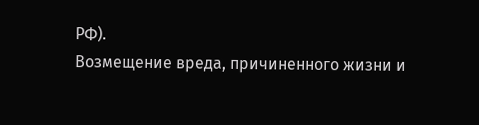РФ).
Возмещение вреда, причиненного жизни и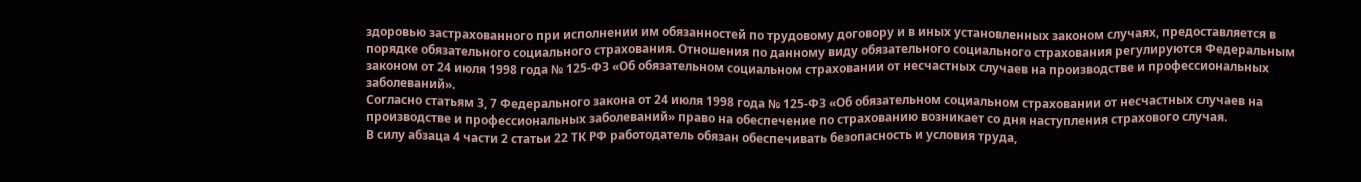здоровью застрахованного при исполнении им обязанностей по трудовому договору и в иных установленных законом случаях, предоставляется в порядке обязательного социального страхования. Отношения по данному виду обязательного социального страхования регулируются Федеральным законом от 24 июля 1998 года № 125-ФЗ «Об обязательном социальном страховании от несчастных случаев на производстве и профессиональных заболеваний».
Согласно статьям 3, 7 Федерального закона от 24 июля 1998 года № 125-ФЗ «Об обязательном социальном страховании от несчастных случаев на производстве и профессиональных заболеваний» право на обеспечение по страхованию возникает со дня наступления страхового случая.
В силу абзаца 4 части 2 статьи 22 ТК РФ работодатель обязан обеспечивать безопасность и условия труда,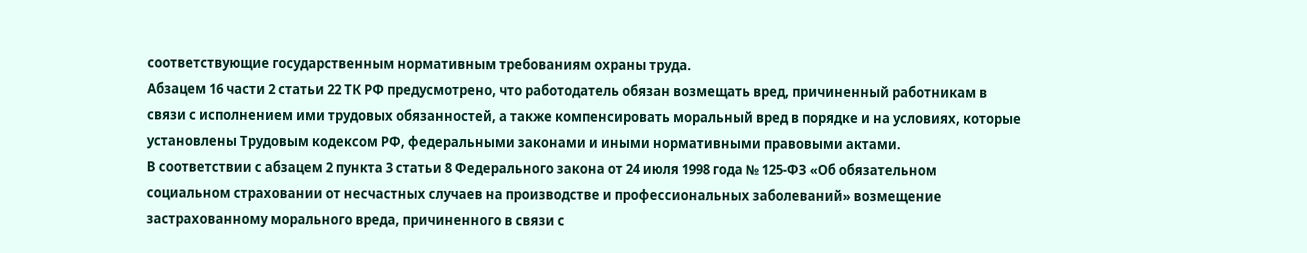соответствующие государственным нормативным требованиям охраны труда.
Абзацем 16 части 2 статьи 22 ТК РФ предусмотрено, что работодатель обязан возмещать вред, причиненный работникам в связи с исполнением ими трудовых обязанностей, а также компенсировать моральный вред в порядке и на условиях, которые установлены Трудовым кодексом РФ, федеральными законами и иными нормативными правовыми актами.
В соответствии с абзацем 2 пункта 3 статьи 8 Федерального закона от 24 июля 1998 года № 125-ФЗ «Об обязательном социальном страховании от несчастных случаев на производстве и профессиональных заболеваний» возмещение застрахованному морального вреда, причиненного в связи с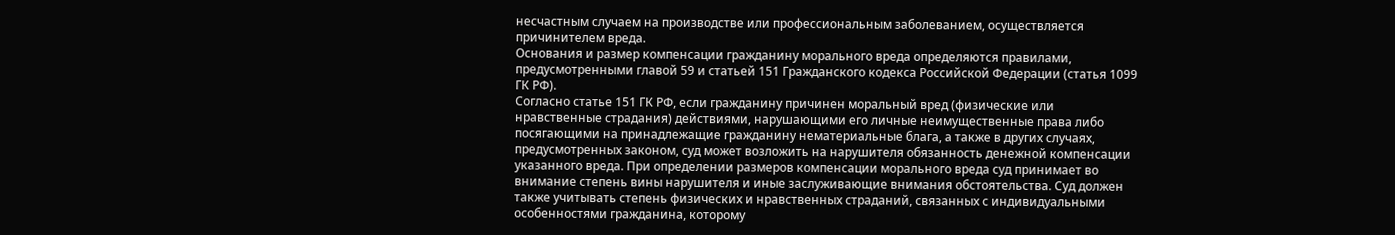несчастным случаем на производстве или профессиональным заболеванием, осуществляется причинителем вреда.
Основания и размер компенсации гражданину морального вреда определяются правилами, предусмотренными главой 59 и статьей 151 Гражданского кодекса Российской Федерации (статья 1099 ГК РФ).
Согласно статье 151 ГК РФ, если гражданину причинен моральный вред (физические или нравственные страдания) действиями, нарушающими его личные неимущественные права либо посягающими на принадлежащие гражданину нематериальные блага, а также в других случаях, предусмотренных законом, суд может возложить на нарушителя обязанность денежной компенсации указанного вреда. При определении размеров компенсации морального вреда суд принимает во внимание степень вины нарушителя и иные заслуживающие внимания обстоятельства. Суд должен также учитывать степень физических и нравственных страданий, связанных с индивидуальными особенностями гражданина, которому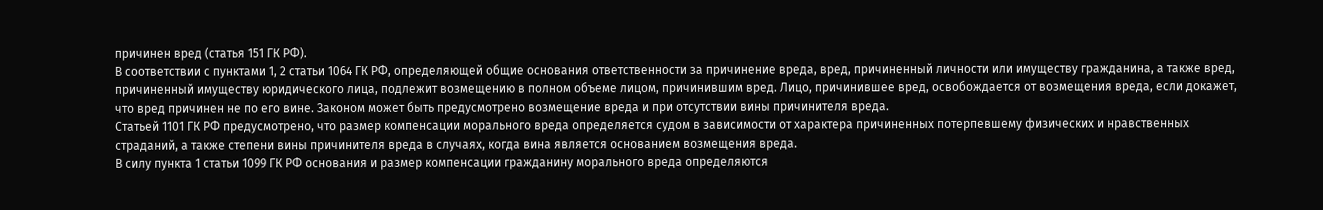причинен вред (статья 151 ГК РФ).
В соответствии с пунктами 1, 2 статьи 1064 ГК РФ, определяющей общие основания ответственности за причинение вреда, вред, причиненный личности или имуществу гражданина, а также вред, причиненный имуществу юридического лица, подлежит возмещению в полном объеме лицом, причинившим вред. Лицо, причинившее вред, освобождается от возмещения вреда, если докажет, что вред причинен не по его вине. Законом может быть предусмотрено возмещение вреда и при отсутствии вины причинителя вреда.
Статьей 1101 ГК РФ предусмотрено, что размер компенсации морального вреда определяется судом в зависимости от характера причиненных потерпевшему физических и нравственных страданий, а также степени вины причинителя вреда в случаях, когда вина является основанием возмещения вреда.
В силу пункта 1 статьи 1099 ГК РФ основания и размер компенсации гражданину морального вреда определяются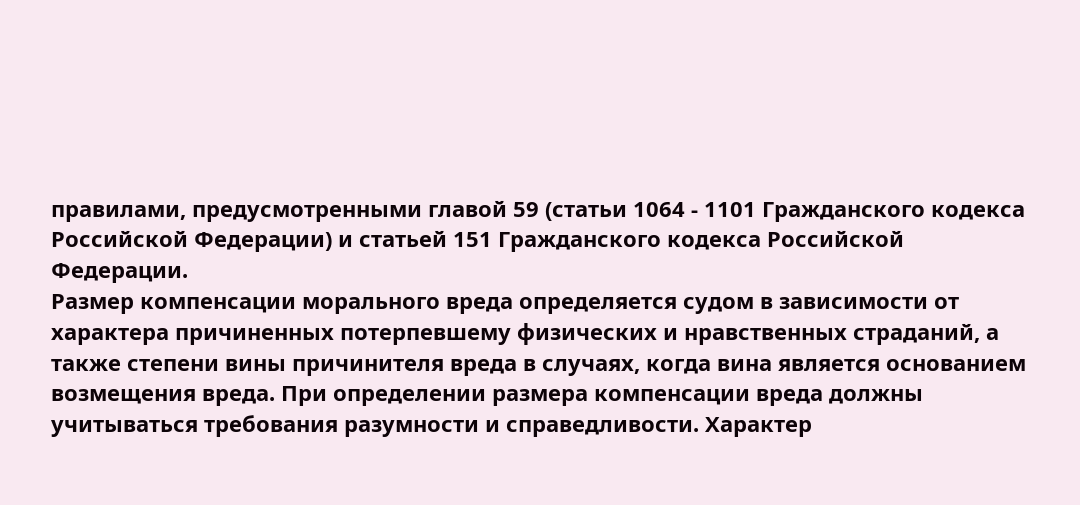правилами, предусмотренными главой 59 (статьи 1064 - 1101 Гражданского кодекса Российской Федерации) и статьей 151 Гражданского кодекса Российской Федерации.
Размер компенсации морального вреда определяется судом в зависимости от характера причиненных потерпевшему физических и нравственных страданий, а также степени вины причинителя вреда в случаях, когда вина является основанием возмещения вреда. При определении размера компенсации вреда должны учитываться требования разумности и справедливости. Характер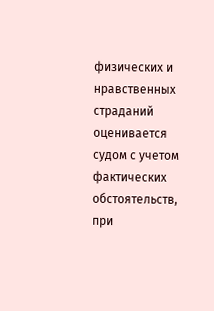физических и нравственных страданий оценивается судом с учетом фактических обстоятельств, при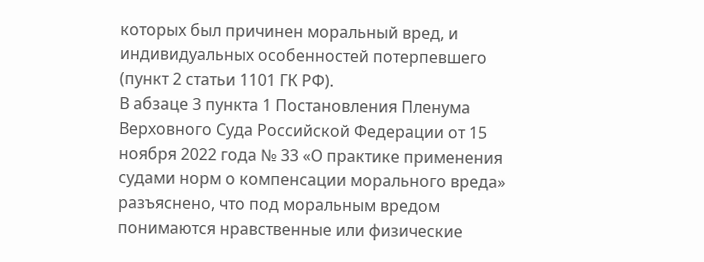которых был причинен моральный вред, и индивидуальных особенностей потерпевшего (пункт 2 статьи 1101 ГК РФ).
В абзаце 3 пункта 1 Постановления Пленума Верховного Суда Российской Федерации от 15 ноября 2022 года № 33 «О практике применения судами норм о компенсации морального вреда» разъяснено, что под моральным вредом понимаются нравственные или физические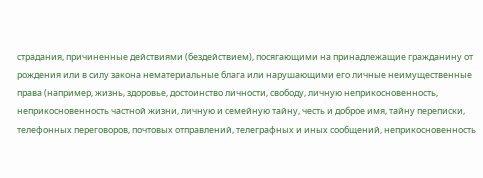страдания, причиненные действиями (бездействием), посягающими на принадлежащие гражданину от рождения или в силу закона нематериальные блага или нарушающими его личные неимущественные права (например, жизнь, здоровье, достоинство личности, свободу, личную неприкосновенность, неприкосновенность частной жизни, личную и семейную тайну, честь и доброе имя, тайну переписки, телефонных переговоров, почтовых отправлений, телеграфных и иных сообщений, неприкосновенность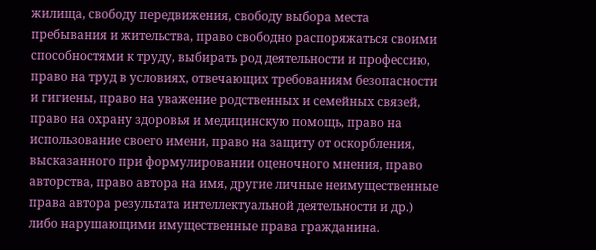жилища, свободу передвижения, свободу выбора места пребывания и жительства, право свободно распоряжаться своими способностями к труду, выбирать род деятельности и профессию, право на труд в условиях, отвечающих требованиям безопасности и гигиены, право на уважение родственных и семейных связей, право на охрану здоровья и медицинскую помощь, право на использование своего имени, право на защиту от оскорбления, высказанного при формулировании оценочного мнения, право авторства, право автора на имя, другие личные неимущественные права автора результата интеллектуальной деятельности и др.) либо нарушающими имущественные права гражданина.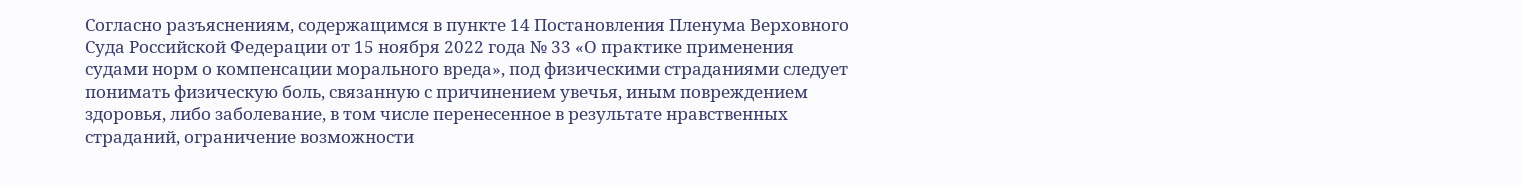Согласно разъяснениям, содержащимся в пункте 14 Постановления Пленума Верховного Суда Российской Федерации от 15 ноября 2022 года № 33 «О практике применения судами норм о компенсации морального вреда», под физическими страданиями следует понимать физическую боль, связанную с причинением увечья, иным повреждением здоровья, либо заболевание, в том числе перенесенное в результате нравственных страданий, ограничение возможности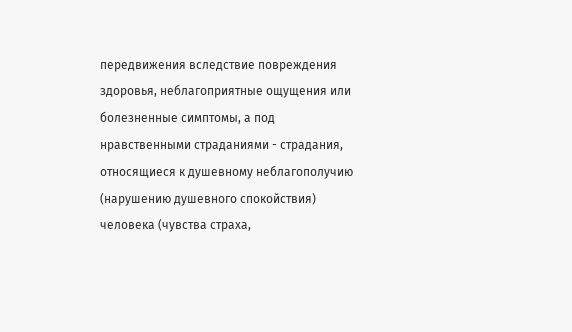передвижения вследствие повреждения здоровья, неблагоприятные ощущения или болезненные симптомы, а под нравственными страданиями - страдания, относящиеся к душевному неблагополучию (нарушению душевного спокойствия) человека (чувства страха,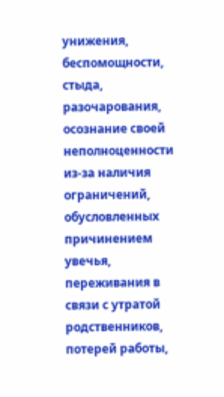унижения, беспомощности, стыда, разочарования, осознание своей неполноценности из-за наличия ограничений, обусловленных причинением увечья, переживания в связи с утратой родственников, потерей работы,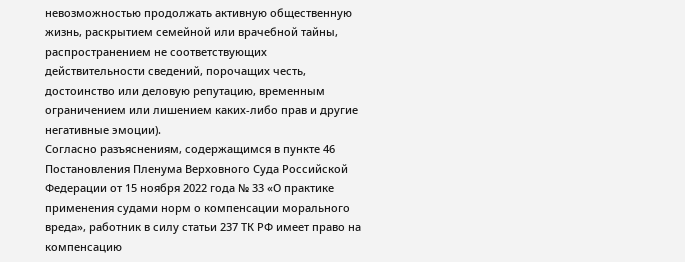невозможностью продолжать активную общественную жизнь, раскрытием семейной или врачебной тайны, распространением не соответствующих действительности сведений, порочащих честь, достоинство или деловую репутацию, временным ограничением или лишением каких-либо прав и другие негативные эмоции).
Согласно разъяснениям, содержащимся в пункте 46 Постановления Пленума Верховного Суда Российской Федерации от 15 ноября 2022 года № 33 «О практике применения судами норм о компенсации морального вреда», работник в силу статьи 237 ТК РФ имеет право на компенсацию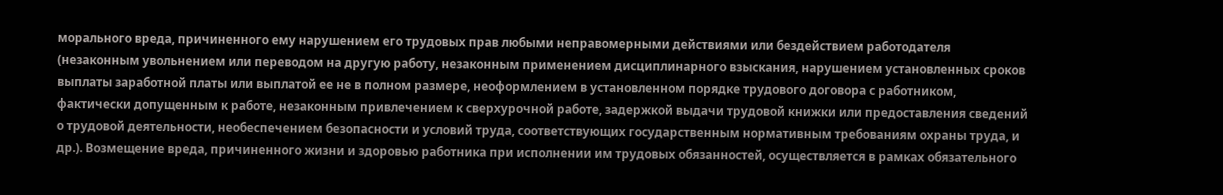морального вреда, причиненного ему нарушением его трудовых прав любыми неправомерными действиями или бездействием работодателя (незаконным увольнением или переводом на другую работу, незаконным применением дисциплинарного взыскания, нарушением установленных сроков выплаты заработной платы или выплатой ее не в полном размере, неоформлением в установленном порядке трудового договора с работником, фактически допущенным к работе, незаконным привлечением к сверхурочной работе, задержкой выдачи трудовой книжки или предоставления сведений о трудовой деятельности, необеспечением безопасности и условий труда, соответствующих государственным нормативным требованиям охраны труда, и др.). Возмещение вреда, причиненного жизни и здоровью работника при исполнении им трудовых обязанностей, осуществляется в рамках обязательного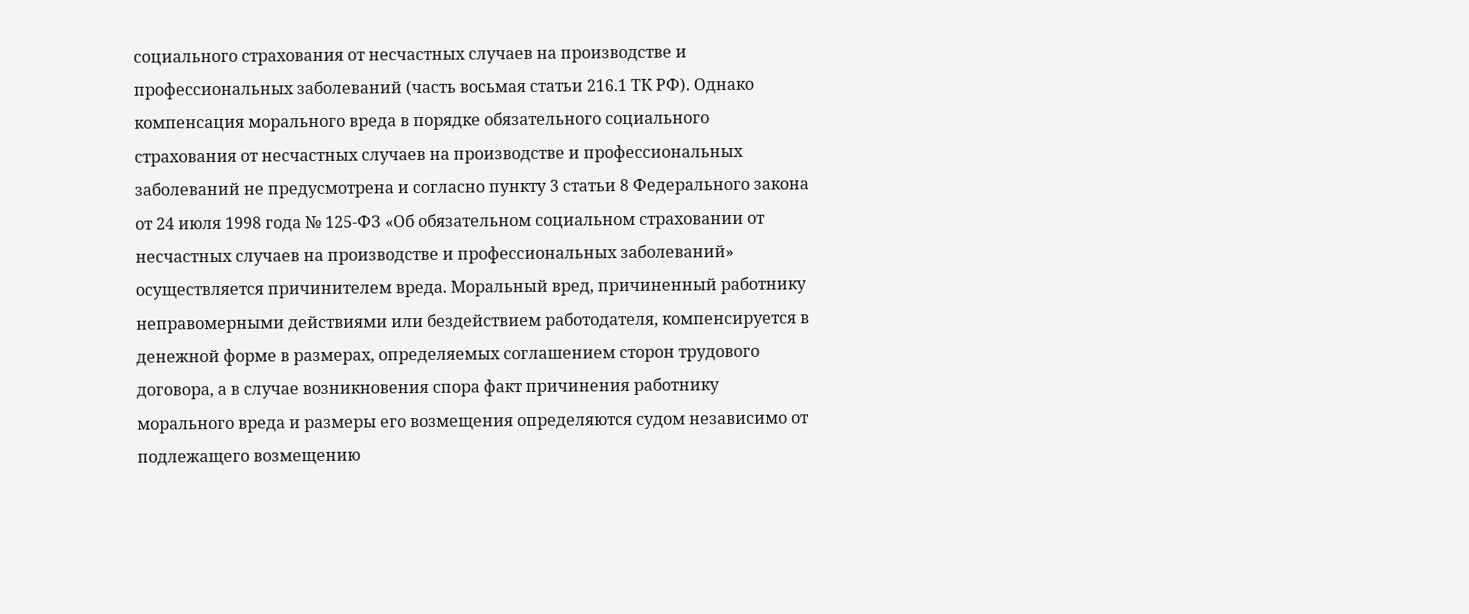социального страхования от несчастных случаев на производстве и профессиональных заболеваний (часть восьмая статьи 216.1 ТК РФ). Однако компенсация морального вреда в порядке обязательного социального страхования от несчастных случаев на производстве и профессиональных заболеваний не предусмотрена и согласно пункту 3 статьи 8 Федерального закона от 24 июля 1998 года № 125-ФЗ «Об обязательном социальном страховании от несчастных случаев на производстве и профессиональных заболеваний» осуществляется причинителем вреда. Моральный вред, причиненный работнику неправомерными действиями или бездействием работодателя, компенсируется в денежной форме в размерах, определяемых соглашением сторон трудового договора, а в случае возникновения спора факт причинения работнику морального вреда и размеры его возмещения определяются судом независимо от подлежащего возмещению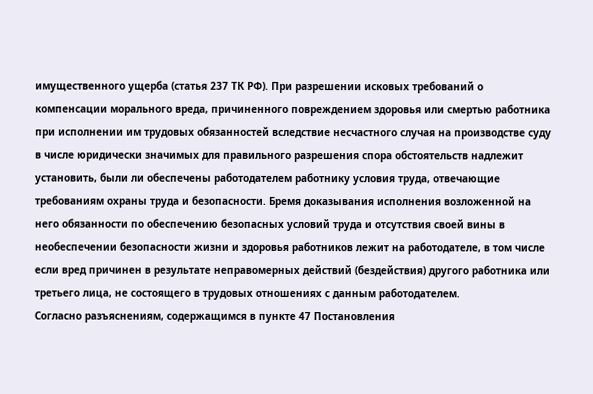имущественного ущерба (статья 237 ТК РФ). При разрешении исковых требований о компенсации морального вреда, причиненного повреждением здоровья или смертью работника при исполнении им трудовых обязанностей вследствие несчастного случая на производстве суду в числе юридически значимых для правильного разрешения спора обстоятельств надлежит установить, были ли обеспечены работодателем работнику условия труда, отвечающие требованиям охраны труда и безопасности. Бремя доказывания исполнения возложенной на него обязанности по обеспечению безопасных условий труда и отсутствия своей вины в необеспечении безопасности жизни и здоровья работников лежит на работодателе, в том числе если вред причинен в результате неправомерных действий (бездействия) другого работника или третьего лица, не состоящего в трудовых отношениях с данным работодателем.
Согласно разъяснениям, содержащимся в пункте 47 Постановления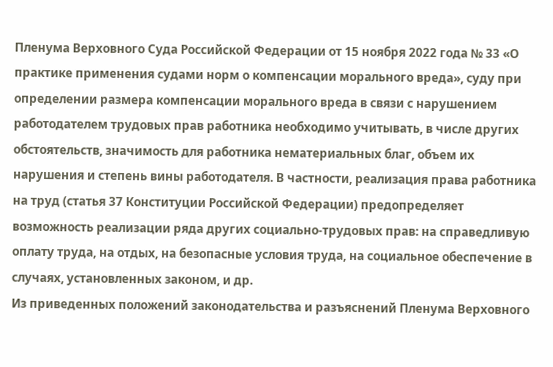Пленума Верховного Суда Российской Федерации от 15 ноября 2022 года № 33 «О практике применения судами норм о компенсации морального вреда», суду при определении размера компенсации морального вреда в связи с нарушением работодателем трудовых прав работника необходимо учитывать, в числе других обстоятельств, значимость для работника нематериальных благ, объем их нарушения и степень вины работодателя. В частности, реализация права работника на труд (статья 37 Конституции Российской Федерации) предопределяет возможность реализации ряда других социально-трудовых прав: на справедливую оплату труда, на отдых, на безопасные условия труда, на социальное обеспечение в случаях, установленных законом, и др.
Из приведенных положений законодательства и разъяснений Пленума Верховного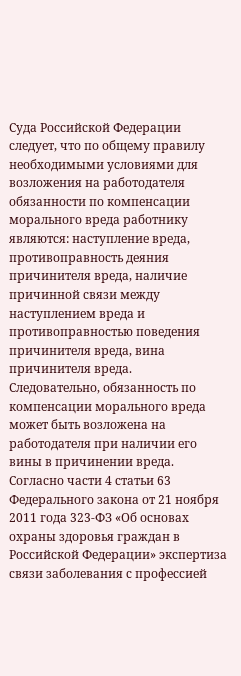Суда Российской Федерации следует, что по общему правилу необходимыми условиями для возложения на работодателя обязанности по компенсации морального вреда работнику являются: наступление вреда, противоправность деяния причинителя вреда, наличие причинной связи между наступлением вреда и противоправностью поведения причинителя вреда, вина причинителя вреда.
Следовательно, обязанность по компенсации морального вреда может быть возложена на работодателя при наличии его вины в причинении вреда.
Согласно части 4 статьи 63 Федерального закона от 21 ноября 2011 года 323-ФЗ «Об основах охраны здоровья граждан в Российской Федерации» экспертиза связи заболевания с профессией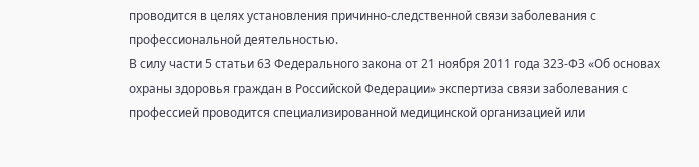проводится в целях установления причинно-следственной связи заболевания с профессиональной деятельностью.
В силу части 5 статьи 63 Федерального закона от 21 ноября 2011 года 323-ФЗ «Об основах охраны здоровья граждан в Российской Федерации» экспертиза связи заболевания с профессией проводится специализированной медицинской организацией или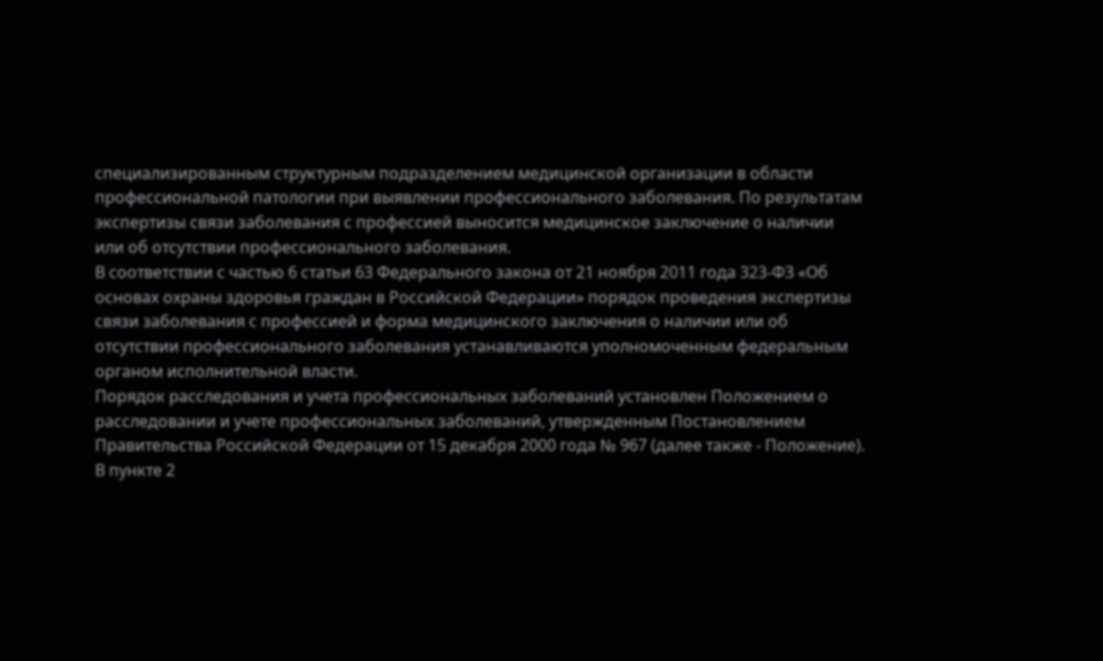специализированным структурным подразделением медицинской организации в области профессиональной патологии при выявлении профессионального заболевания. По результатам экспертизы связи заболевания с профессией выносится медицинское заключение о наличии или об отсутствии профессионального заболевания.
В соответствии с частью 6 статьи 63 Федерального закона от 21 ноября 2011 года 323-ФЗ «Об основах охраны здоровья граждан в Российской Федерации» порядок проведения экспертизы связи заболевания с профессией и форма медицинского заключения о наличии или об отсутствии профессионального заболевания устанавливаются уполномоченным федеральным органом исполнительной власти.
Порядок расследования и учета профессиональных заболеваний установлен Положением о расследовании и учете профессиональных заболеваний, утвержденным Постановлением Правительства Российской Федерации от 15 декабря 2000 года № 967 (далее также - Положение).
В пункте 2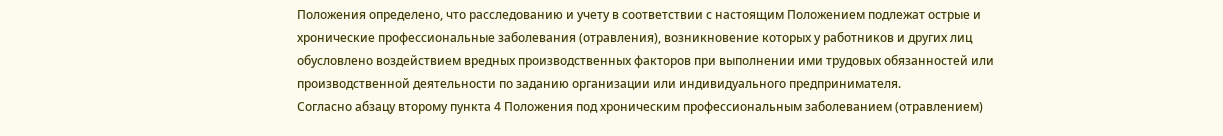Положения определено, что расследованию и учету в соответствии с настоящим Положением подлежат острые и хронические профессиональные заболевания (отравления), возникновение которых у работников и других лиц обусловлено воздействием вредных производственных факторов при выполнении ими трудовых обязанностей или производственной деятельности по заданию организации или индивидуального предпринимателя.
Согласно абзацу второму пункта 4 Положения под хроническим профессиональным заболеванием (отравлением)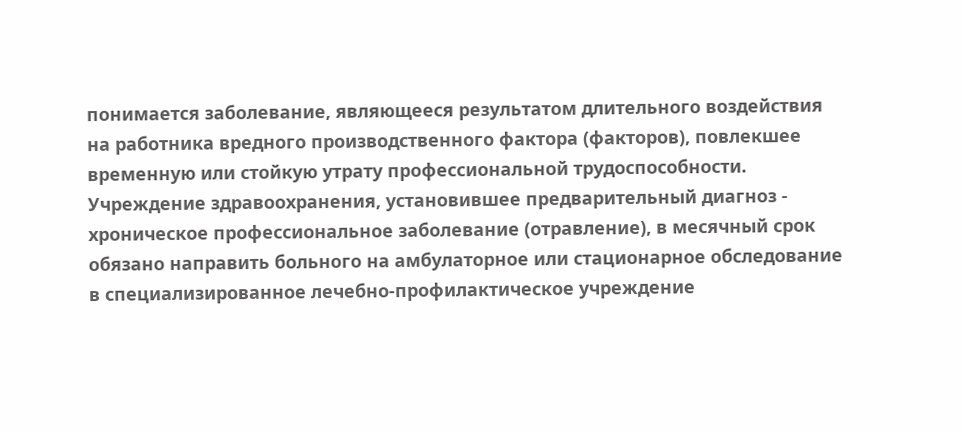понимается заболевание, являющееся результатом длительного воздействия на работника вредного производственного фактора (факторов), повлекшее временную или стойкую утрату профессиональной трудоспособности.
Учреждение здравоохранения, установившее предварительный диагноз - хроническое профессиональное заболевание (отравление), в месячный срок обязано направить больного на амбулаторное или стационарное обследование в специализированное лечебно-профилактическое учреждение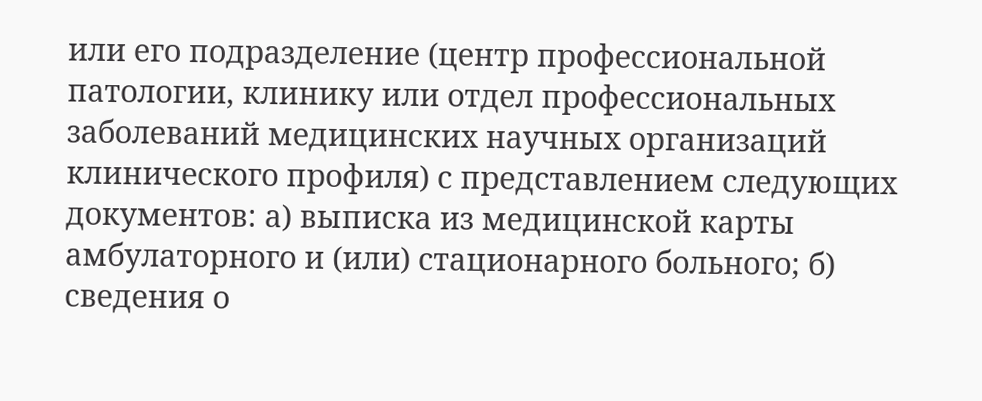или его подразделение (центр профессиональной патологии, клинику или отдел профессиональных заболеваний медицинских научных организаций клинического профиля) с представлением следующих документов: а) выписка из медицинской карты амбулаторного и (или) стационарного больного; б) сведения о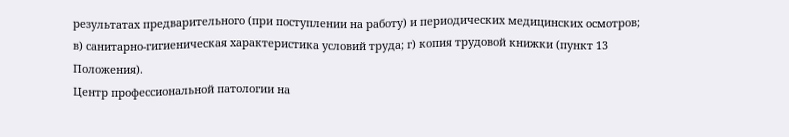результатах предварительного (при поступлении на работу) и периодических медицинских осмотров; в) санитарно-гигиеническая характеристика условий труда; г) копия трудовой книжки (пункт 13 Положения).
Центр профессиональной патологии на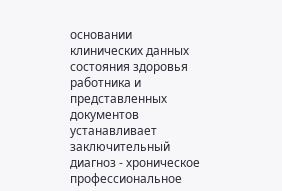основании клинических данных состояния здоровья работника и представленных документов устанавливает заключительный диагноз - хроническое профессиональное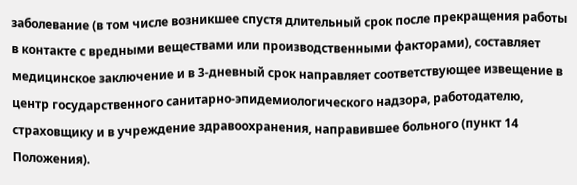заболевание (в том числе возникшее спустя длительный срок после прекращения работы в контакте с вредными веществами или производственными факторами), составляет медицинское заключение и в 3-дневный срок направляет соответствующее извещение в центр государственного санитарно-эпидемиологического надзора, работодателю, страховщику и в учреждение здравоохранения, направившее больного (пункт 14 Положения).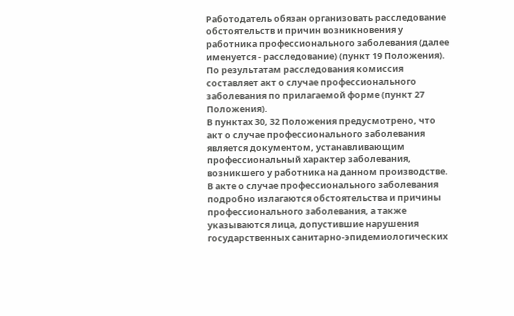Работодатель обязан организовать расследование обстоятельств и причин возникновения у работника профессионального заболевания (далее именуется - расследование) (пункт 19 Положения).
По результатам расследования комиссия составляет акт о случае профессионального заболевания по прилагаемой форме (пункт 27 Положения).
В пунктах 30, 32 Положения предусмотрено, что акт о случае профессионального заболевания является документом, устанавливающим профессиональный характер заболевания, возникшего у работника на данном производстве.
В акте о случае профессионального заболевания подробно излагаются обстоятельства и причины профессионального заболевания, а также указываются лица, допустившие нарушения государственных санитарно-эпидемиологических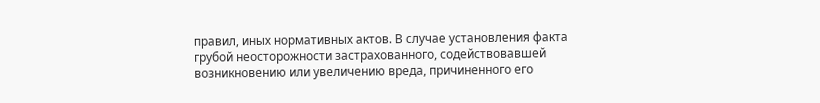правил, иных нормативных актов. В случае установления факта грубой неосторожности застрахованного, содействовавшей возникновению или увеличению вреда, причиненного его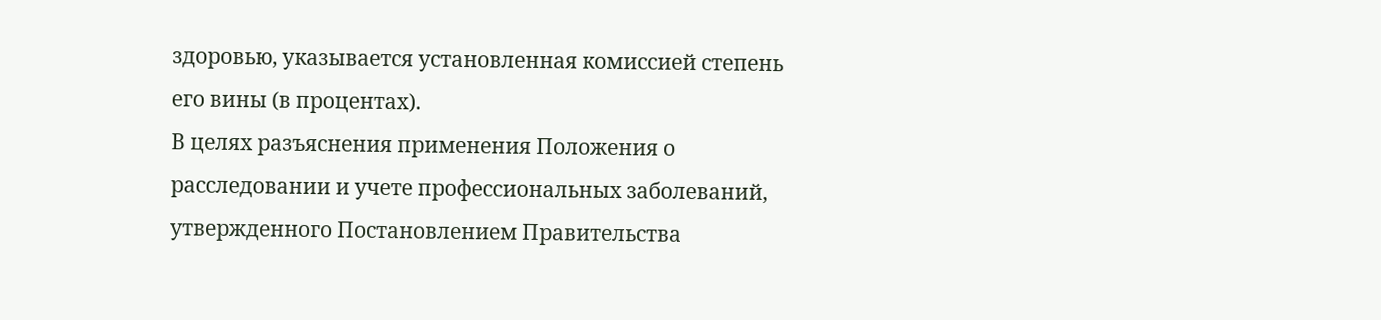здоровью, указывается установленная комиссией степень его вины (в процентах).
В целях разъяснения применения Положения о расследовании и учете профессиональных заболеваний, утвержденного Постановлением Правительства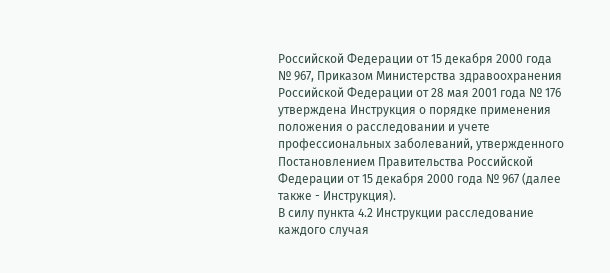Российской Федерации от 15 декабря 2000 года № 967, Приказом Министерства здравоохранения Российской Федерации от 28 мая 2001 года № 176 утверждена Инструкция о порядке применения положения о расследовании и учете профессиональных заболеваний, утвержденного Постановлением Правительства Российской Федерации от 15 декабря 2000 года № 967 (далее также - Инструкция).
В силу пункта 4.2 Инструкции расследование каждого случая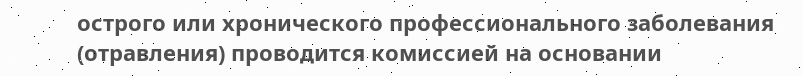острого или хронического профессионального заболевания (отравления) проводится комиссией на основании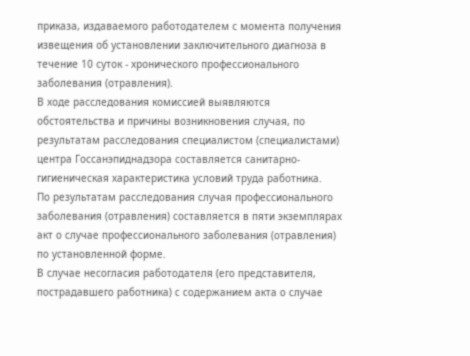приказа, издаваемого работодателем с момента получения извещения об установлении заключительного диагноза в течение 10 суток - хронического профессионального заболевания (отравления).
В ходе расследования комиссией выявляются обстоятельства и причины возникновения случая, по результатам расследования специалистом (специалистами) центра Госсанэпиднадзора составляется санитарно-гигиеническая характеристика условий труда работника.
По результатам расследования случая профессионального заболевания (отравления) составляется в пяти экземплярах акт о случае профессионального заболевания (отравления) по установленной форме.
В случае несогласия работодателя (его представителя, пострадавшего работника) с содержанием акта о случае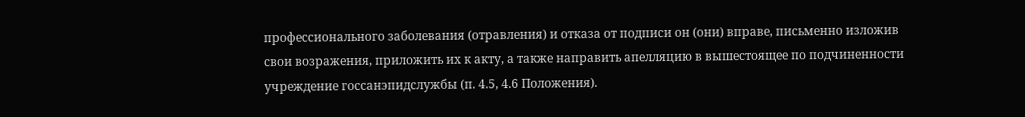профессионального заболевания (отравления) и отказа от подписи он (они) вправе, письменно изложив свои возражения, приложить их к акту, а также направить апелляцию в вышестоящее по подчиненности учреждение госсанэпидслужбы (п. 4.5, 4.6 Положения).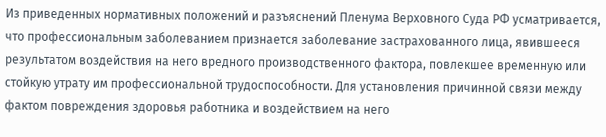Из приведенных нормативных положений и разъяснений Пленума Верховного Суда РФ усматривается, что профессиональным заболеванием признается заболевание застрахованного лица, явившееся результатом воздействия на него вредного производственного фактора, повлекшее временную или стойкую утрату им профессиональной трудоспособности. Для установления причинной связи между фактом повреждения здоровья работника и воздействием на него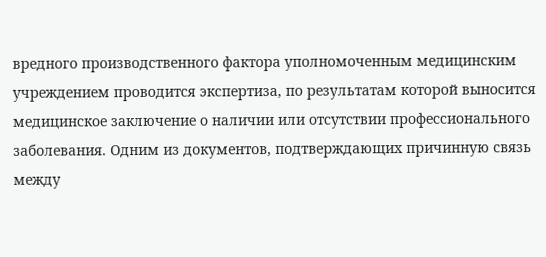вредного производственного фактора уполномоченным медицинским учреждением проводится экспертиза, по результатам которой выносится медицинское заключение о наличии или отсутствии профессионального заболевания. Одним из документов, подтверждающих причинную связь между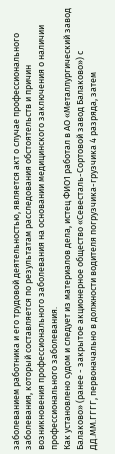заболеванием работника и его трудовой деятельностью, является акт о случае профессионального заболевания, который составляется по результатам расследования обстоятельств и причин возникновения профессионального заболевания на основании медицинского заключения о наличии профессионального заболевания.
Как установлено судом и следует из материалов дела, истец ФИО1 работал в АО «Металлургический завод Балаково» (ранее - закрытое акционерное общество «Севесталь-Сортовой завод Балаково») с ДД.ММ.ГГГГ, первоначально в должности водителя погрузчика-грузчика 4 разряда, затем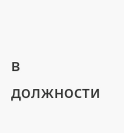в должности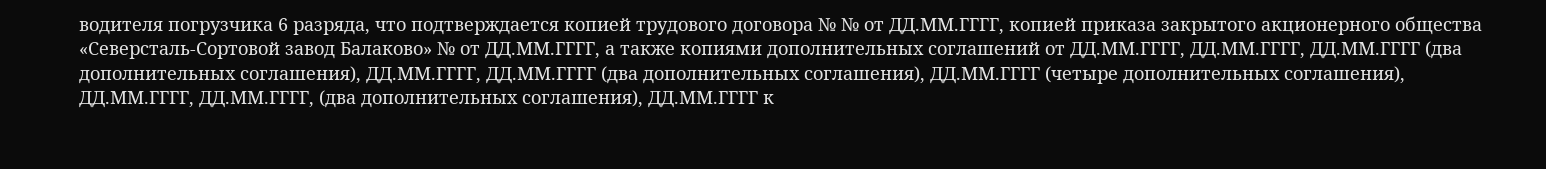водителя погрузчика 6 разряда, что подтверждается копией трудового договора № № от ДД.ММ.ГГГГ, копией приказа закрытого акционерного общества «Северсталь-Сортовой завод Балаково» № от ДД.ММ.ГГГГ, а также копиями дополнительных соглашений от ДД.ММ.ГГГГ, ДД.ММ.ГГГГ, ДД.ММ.ГГГГ (два дополнительных соглашения), ДД.ММ.ГГГГ, ДД.ММ.ГГГГ (два дополнительных соглашения), ДД.ММ.ГГГГ (четыре дополнительных соглашения), ДД.ММ.ГГГГ, ДД.ММ.ГГГГ, (два дополнительных соглашения), ДД.ММ.ГГГГ к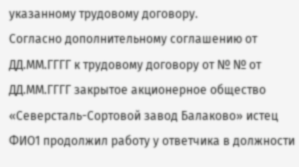указанному трудовому договору.
Согласно дополнительному соглашению от ДД.ММ.ГГГГ к трудовому договору от № № от ДД.ММ.ГГГГ закрытое акционерное общество «Северсталь-Сортовой завод Балаково» истец ФИО1 продолжил работу у ответчика в должности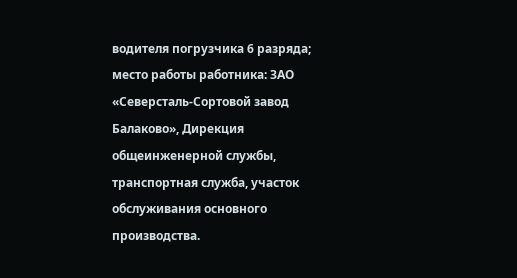водителя погрузчика 6 разряда; место работы работника: ЗАО «Северсталь-Сортовой завод Балаково», Дирекция общеинженерной службы, транспортная служба, участок обслуживания основного производства.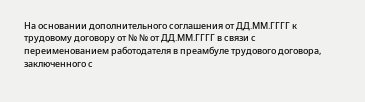На основании дополнительного соглашения от ДД.ММ.ГГГГ к трудовому договору от № № от ДД.ММ.ГГГГ в связи с переименованием работодателя в преамбуле трудового договора, заключенного с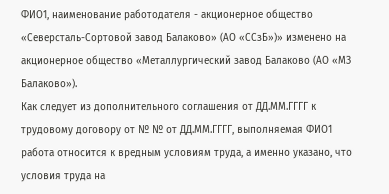ФИО1, наименование работодателя - акционерное общество «Северсталь-Сортовой завод Балаково» (АО «ССзБ»)» изменено на акционерное общество «Металлургический завод Балаково (АО «МЗ Балаково»).
Как следует из дополнительного соглашения от ДД.ММ.ГГГГ к трудовому договору от № № от ДД.ММ.ГГГГ, выполняемая ФИО1 работа относится к вредным условиям труда, а именно указано, что условия труда на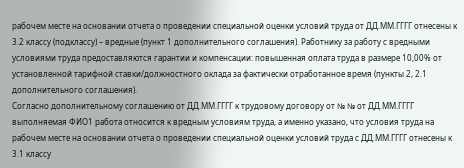рабочем месте на основании отчета о проведении специальной оценки условий труда от ДД.ММ.ГГГГ отнесены к 3.2 классу (подклассу) – вредные (пункт 1 дополнительного соглашения). Работнику за работу с вредными условиями труда предоставляются гарантии и компенсации: повышенная оплата труда в размере 10,00% от установленной тарифной ставки/должностного оклада за фактически отработанное время (пункты 2, 2.1 дополнительного соглашения).
Согласно дополнительному соглашению от ДД.ММ.ГГГГ к трудовому договору от № № от ДД.ММ.ГГГГ выполняемая ФИО1 работа относится к вредным условиям труда, а именно указано, что условия труда на рабочем месте на основании отчета о проведении специальной оценки условий труда с ДД.ММ.ГГГГ отнесены к 3.1 классу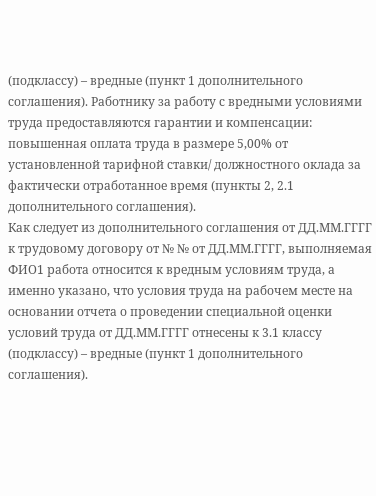(подклассу) – вредные (пункт 1 дополнительного соглашения). Работнику за работу с вредными условиями труда предоставляются гарантии и компенсации: повышенная оплата труда в размере 5,00% от установленной тарифной ставки/ должностного оклада за фактически отработанное время (пункты 2, 2.1 дополнительного соглашения).
Как следует из дополнительного соглашения от ДД.ММ.ГГГГ к трудовому договору от № № от ДД.ММ.ГГГГ, выполняемая ФИО1 работа относится к вредным условиям труда, а именно указано, что условия труда на рабочем месте на основании отчета о проведении специальной оценки условий труда от ДД.ММ.ГГГГ отнесены к 3.1 классу (подклассу) – вредные (пункт 1 дополнительного соглашения).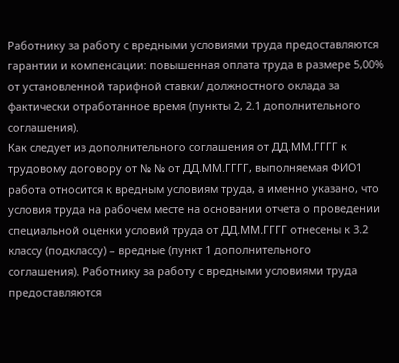Работнику за работу с вредными условиями труда предоставляются гарантии и компенсации: повышенная оплата труда в размере 5,00% от установленной тарифной ставки/ должностного оклада за фактически отработанное время (пункты 2, 2.1 дополнительного соглашения).
Как следует из дополнительного соглашения от ДД.ММ.ГГГГ к трудовому договору от № № от ДД.ММ.ГГГГ, выполняемая ФИО1 работа относится к вредным условиям труда, а именно указано, что условия труда на рабочем месте на основании отчета о проведении специальной оценки условий труда от ДД.ММ.ГГГГ отнесены к 3.2 классу (подклассу) – вредные (пункт 1 дополнительного соглашения). Работнику за работу с вредными условиями труда предоставляются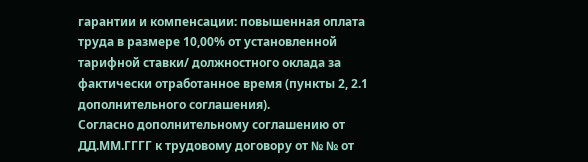гарантии и компенсации: повышенная оплата труда в размере 10,00% от установленной тарифной ставки/ должностного оклада за фактически отработанное время (пункты 2, 2.1 дополнительного соглашения).
Согласно дополнительному соглашению от ДД.ММ.ГГГГ к трудовому договору от № № от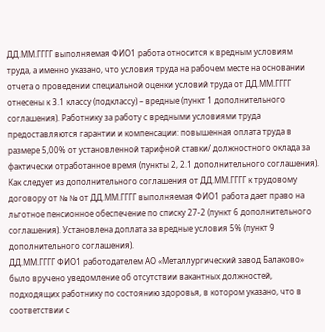ДД.ММ.ГГГГ выполняемая ФИО1 работа относится к вредным условиям труда, а именно указано, что условия труда на рабочем месте на основании отчета о проведении специальной оценки условий труда от ДД.ММ.ГГГГ отнесены к 3.1 классу (подклассу) – вредные (пункт 1 дополнительного соглашения). Работнику за работу с вредными условиями труда предоставляются гарантии и компенсации: повышенная оплата труда в размере 5,00% от установленной тарифной ставки/ должностного оклада за фактически отработанное время (пункты 2, 2.1 дополнительного соглашения).
Как следует из дополнительного соглашения от ДД.ММ.ГГГГ к трудовому договору от № № от ДД.ММ.ГГГГ выполняемая ФИО1 работа дает право на льготное пенсионное обеспечение по списку 27-2 (пункт 6 дополнительного соглашения). Установлена доплата за вредные условия 5% (пункт 9 дополнительного соглашения).
ДД.ММ.ГГГГ ФИО1 работодателем АО «Металлургический завод Балаково» было вручено уведомление об отсутствии вакантных должностей, подходящих работнику по состоянию здоровья, в котором указано, что в соответствии с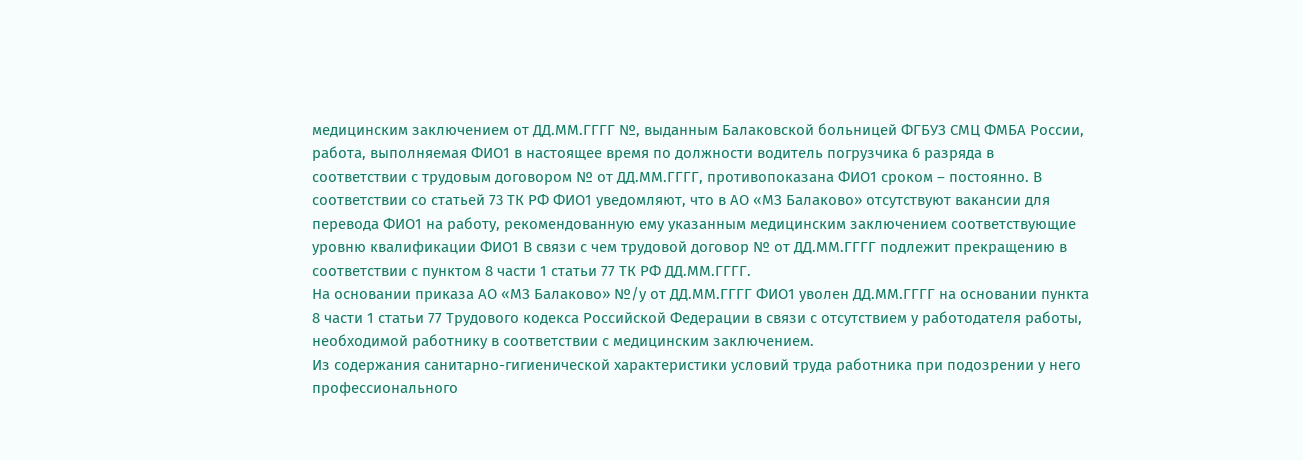медицинским заключением от ДД.ММ.ГГГГ №, выданным Балаковской больницей ФГБУЗ СМЦ ФМБА России, работа, выполняемая ФИО1 в настоящее время по должности водитель погрузчика 6 разряда в соответствии с трудовым договором № от ДД.ММ.ГГГГ, противопоказана ФИО1 сроком – постоянно. В соответствии со статьей 73 ТК РФ ФИО1 уведомляют, что в АО «МЗ Балаково» отсутствуют вакансии для перевода ФИО1 на работу, рекомендованную ему указанным медицинским заключением соответствующие уровню квалификации ФИО1 В связи с чем трудовой договор № от ДД.ММ.ГГГГ подлежит прекращению в соответствии с пунктом 8 части 1 статьи 77 ТК РФ ДД.ММ.ГГГГ.
На основании приказа АО «МЗ Балаково» №/у от ДД.ММ.ГГГГ ФИО1 уволен ДД.ММ.ГГГГ на основании пункта 8 части 1 статьи 77 Трудового кодекса Российской Федерации в связи с отсутствием у работодателя работы, необходимой работнику в соответствии с медицинским заключением.
Из содержания санитарно-гигиенической характеристики условий труда работника при подозрении у него профессионального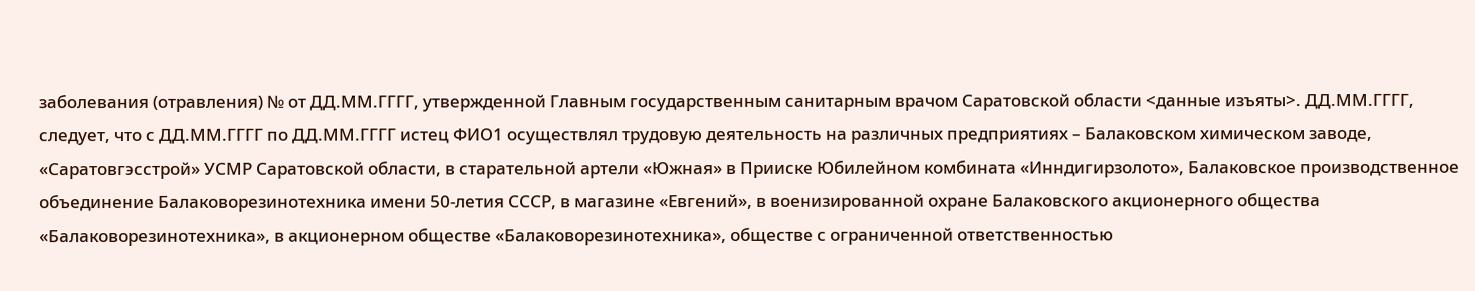заболевания (отравления) № от ДД.ММ.ГГГГ, утвержденной Главным государственным санитарным врачом Саратовской области <данные изъяты>. ДД.ММ.ГГГГ, следует, что с ДД.ММ.ГГГГ по ДД.ММ.ГГГГ истец ФИО1 осуществлял трудовую деятельность на различных предприятиях – Балаковском химическом заводе, «Саратовгэсстрой» УСМР Саратовской области, в старательной артели «Южная» в Прииске Юбилейном комбината «Инндигирзолото», Балаковское производственное объединение Балаковорезинотехника имени 50-летия СССР, в магазине «Евгений», в военизированной охране Балаковского акционерного общества «Балаковорезинотехника», в акционерном обществе «Балаковорезинотехника», обществе с ограниченной ответственностью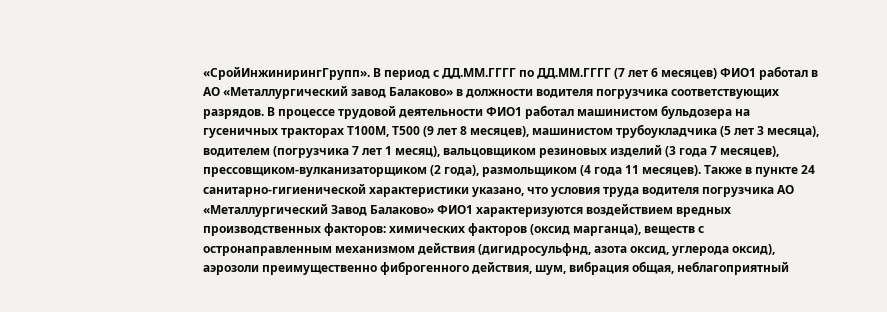«СройИнжинирингГрупп». В период с ДД.ММ.ГГГГ по ДД.ММ.ГГГГ (7 лет 6 месяцев) ФИО1 работал в АО «Металлургический завод Балаково» в должности водителя погрузчика соответствующих разрядов. В процессе трудовой деятельности ФИО1 работал машинистом бульдозера на гусеничных тракторах Т100М, Т500 (9 лет 8 месяцев), машинистом трубоукладчика (5 лет 3 месяца), водителем (погрузчика 7 лет 1 месяц), вальцовщиком резиновых изделий (3 года 7 месяцев), прессовщиком-вулканизаторщиком (2 года), размольщиком (4 года 11 месяцев). Также в пункте 24 санитарно-гигиенической характеристики указано, что условия труда водителя погрузчика АО «Металлургический Завод Балаково» ФИО1 характеризуются воздействием вредных производственных факторов: химических факторов (оксид марганца), веществ с остронаправленным механизмом действия (дигидросульфнд, азота оксид, углерода оксид), аэрозоли преимущественно фиброгенного действия, шум, вибрация общая, неблагоприятный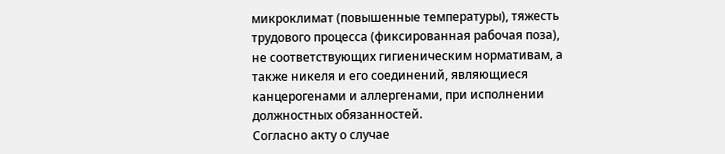микроклимат (повышенные температуры), тяжесть трудового процесса (фиксированная рабочая поза), не соответствующих гигиеническим нормативам, а также никеля и его соединений, являющиеся канцерогенами и аллергенами, при исполнении должностных обязанностей.
Согласно акту о случае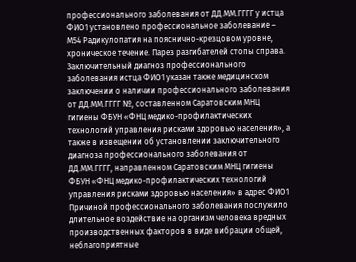профессионального заболевания от ДД.ММ.ГГГГ у истца ФИО1 установлено профессиональное заболевание – М54 Радикулопатия на пояснично-крезцовом уровне, хроническое течение. Парез разгибателей стопы справа. Заключительный диагноз профессионального заболевания истца ФИО1 указан также медицинском заключении о наличии профессионального заболевания от ДД.ММ.ГГГГ №, составленном Саратовским МНЦ гигиены ФБУН «ФНЦ медико-профилактических технологий управления рисками здоровью населения», а также в извещении об установлении заключительного диагноза профессионального заболевания от ДД.ММ.ГГГГ, направленном Саратовским МНЦ гигиены ФБУН «ФНЦ медико-профилактических технологий управления рисками здоровью населения» в адрес ФИО1 Причиной профессионального заболевания послужило длительное воздействие на организм человека вредных производственных факторов в виде вибрации общей, неблагоприятные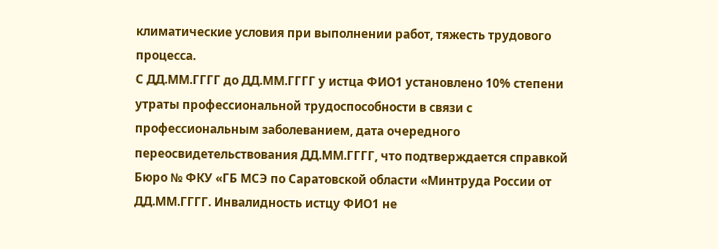климатические условия при выполнении работ, тяжесть трудового процесса.
С ДД.ММ.ГГГГ до ДД.ММ.ГГГГ у истца ФИО1 установлено 10% степени утраты профессиональной трудоспособности в связи с профессиональным заболеванием, дата очередного переосвидетельствования ДД.ММ.ГГГГ, что подтверждается справкой Бюро № ФКУ «ГБ МСЭ по Саратовской области «Минтруда России от ДД.ММ.ГГГГ. Инвалидность истцу ФИО1 не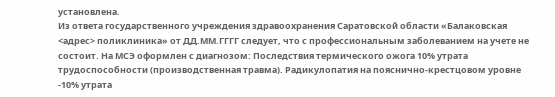установлена.
Из ответа государственного учреждения здравоохранения Саратовской области «Балаковская <адрес> поликлиника» от ДД.ММ.ГГГГ следует, что с профессиональным заболеванием на учете не состоит. На МСЭ оформлен с диагнозом: Последствия термического ожога 10% утрата трудоспособности (производственная травма). Радикулопатия на пояснично-крестцовом уровне -10% утрата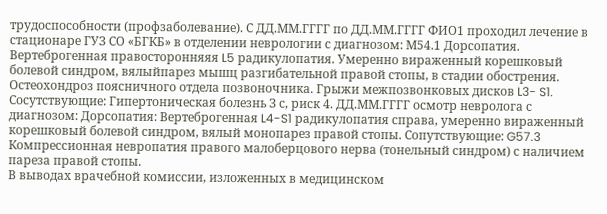трудоспособности (профзаболевание). С ДД.ММ.ГГГГ по ДД.ММ.ГГГГ ФИО1 проходил лечение в стационаре ГУЗ СО «БГКБ» в отделении неврологии с диагнозом: М54.1 Дорсопатия. Вертеброгенная правосторонняяя L5 радикулопатия. Умеренно вираженный корешковый болевой синдром, вялыйпарез мышц разгибательной правой стопы, в стадии обострения. Остеохондроз поясничного отдела позвоночника. Грыжи межпозвонковых дисков L3- S1. Сосутствующие: Гипертоническая болезнь З с, риск 4. ДД.ММ.ГГГГ осмотр невролога с диагнозом: Дорсопатия: Вертеброгенная L4-S1 радикулопатия справа, умеренно вираженный корешковый болевой синдром, вялый монопарез правой стопы. Сопутствующие: G57.3 Компрессионная невропатия правого малоберцового нерва (тонельный синдром) с наличием пареза правой стопы.
В выводах врачебной комиссии, изложенных в медицинском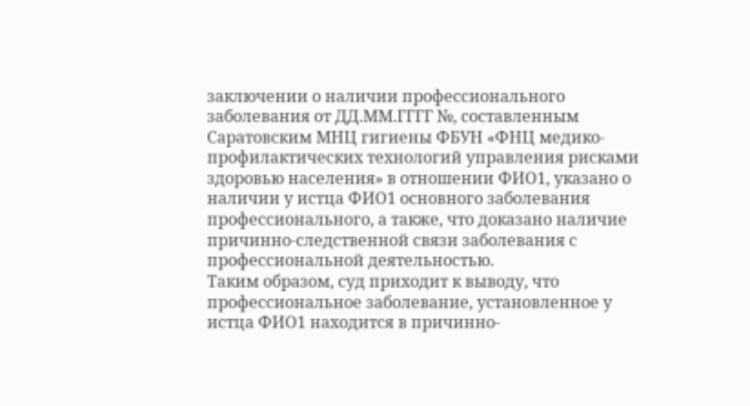заключении о наличии профессионального заболевания от ДД.ММ.ГГГГ №, составленным Саратовским МНЦ гигиены ФБУН «ФНЦ медико-профилактических технологий управления рисками здоровью населения» в отношении ФИО1, указано о наличии у истца ФИО1 основного заболевания профессионального, а также, что доказано наличие причинно-следственной связи заболевания с профессиональной деятельностью.
Таким образом, суд приходит к выводу, что профессиональное заболевание, установленное у истца ФИО1 находится в причинно-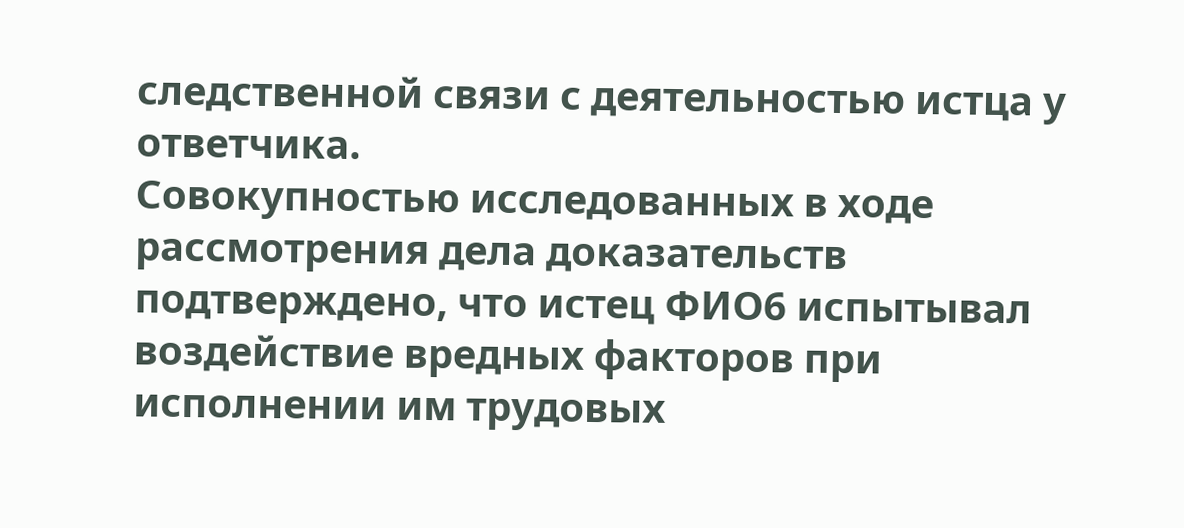следственной связи с деятельностью истца у ответчика.
Совокупностью исследованных в ходе рассмотрения дела доказательств подтверждено, что истец ФИО6 испытывал воздействие вредных факторов при исполнении им трудовых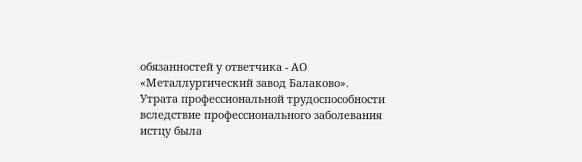обязанностей у ответчика - АО «Металлургический завод Балаково».
Утрата профессиональной трудоспособности вследствие профессионального заболевания истцу была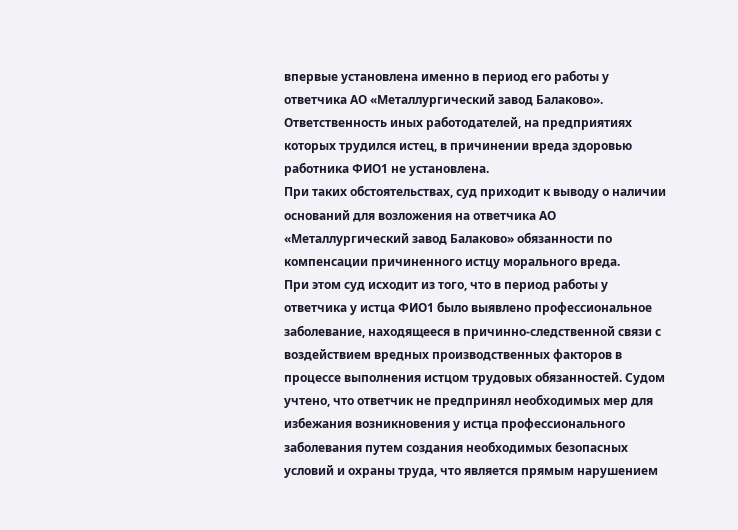впервые установлена именно в период его работы у ответчика АО «Металлургический завод Балаково».
Ответственность иных работодателей, на предприятиях которых трудился истец, в причинении вреда здоровью работника ФИО1 не установлена.
При таких обстоятельствах, суд приходит к выводу о наличии оснований для возложения на ответчика АО «Металлургический завод Балаково» обязанности по компенсации причиненного истцу морального вреда.
При этом суд исходит из того, что в период работы у ответчика у истца ФИО1 было выявлено профессиональное заболевание, находящееся в причинно-следственной связи с воздействием вредных производственных факторов в процессе выполнения истцом трудовых обязанностей. Судом учтено, что ответчик не предпринял необходимых мер для избежания возникновения у истца профессионального заболевания путем создания необходимых безопасных условий и охраны труда, что является прямым нарушением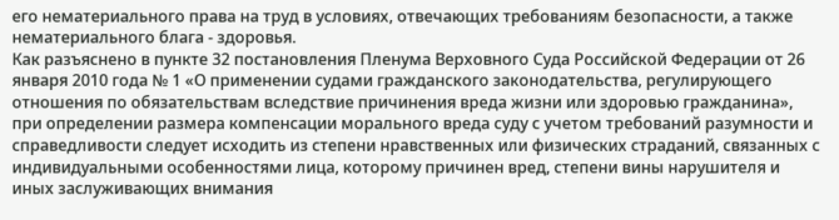его нематериального права на труд в условиях, отвечающих требованиям безопасности, а также нематериального блага - здоровья.
Как разъяснено в пункте 32 постановления Пленума Верховного Суда Российской Федерации от 26 января 2010 года № 1 «О применении судами гражданского законодательства, регулирующего отношения по обязательствам вследствие причинения вреда жизни или здоровью гражданина», при определении размера компенсации морального вреда суду с учетом требований разумности и справедливости следует исходить из степени нравственных или физических страданий, связанных с индивидуальными особенностями лица, которому причинен вред, степени вины нарушителя и иных заслуживающих внимания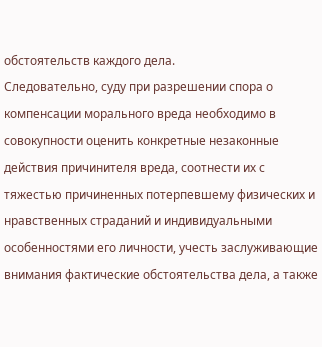обстоятельств каждого дела.
Следовательно, суду при разрешении спора о компенсации морального вреда необходимо в совокупности оценить конкретные незаконные действия причинителя вреда, соотнести их с тяжестью причиненных потерпевшему физических и нравственных страданий и индивидуальными особенностями его личности, учесть заслуживающие внимания фактические обстоятельства дела, а также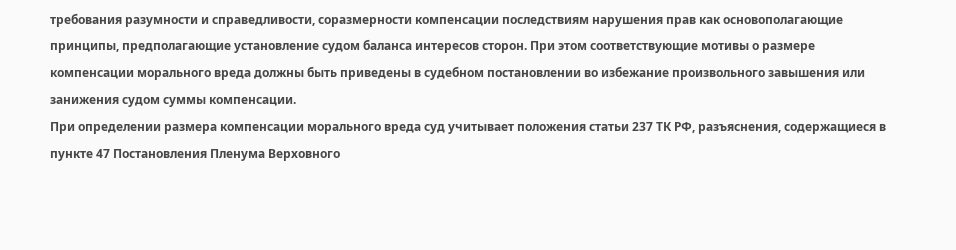требования разумности и справедливости, соразмерности компенсации последствиям нарушения прав как основополагающие принципы, предполагающие установление судом баланса интересов сторон. При этом соответствующие мотивы о размере компенсации морального вреда должны быть приведены в судебном постановлении во избежание произвольного завышения или занижения судом суммы компенсации.
При определении размера компенсации морального вреда суд учитывает положения статьи 237 ТК РФ, разъяснения, содержащиеся в пункте 47 Постановления Пленума Верховного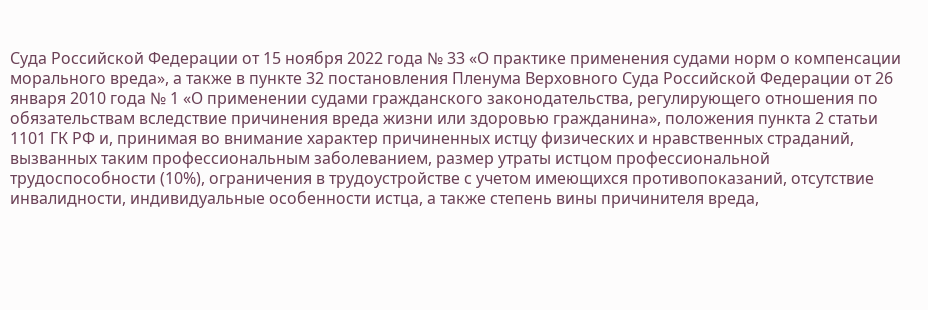Суда Российской Федерации от 15 ноября 2022 года № 33 «О практике применения судами норм о компенсации морального вреда», а также в пункте 32 постановления Пленума Верховного Суда Российской Федерации от 26 января 2010 года № 1 «О применении судами гражданского законодательства, регулирующего отношения по обязательствам вследствие причинения вреда жизни или здоровью гражданина», положения пункта 2 статьи 1101 ГК РФ и, принимая во внимание характер причиненных истцу физических и нравственных страданий, вызванных таким профессиональным заболеванием, размер утраты истцом профессиональной трудоспособности (10%), ограничения в трудоустройстве с учетом имеющихся противопоказаний, отсутствие инвалидности, индивидуальные особенности истца, а также степень вины причинителя вреда,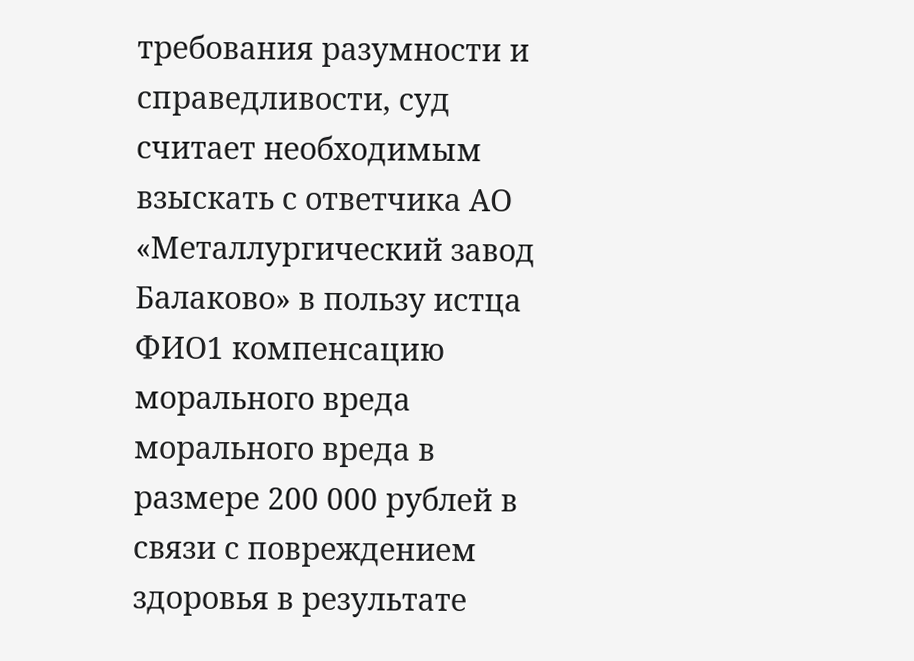требования разумности и справедливости, суд считает необходимым взыскать с ответчика АО «Металлургический завод Балаково» в пользу истца ФИО1 компенсацию морального вреда морального вреда в размере 200 000 рублей в связи с повреждением здоровья в результате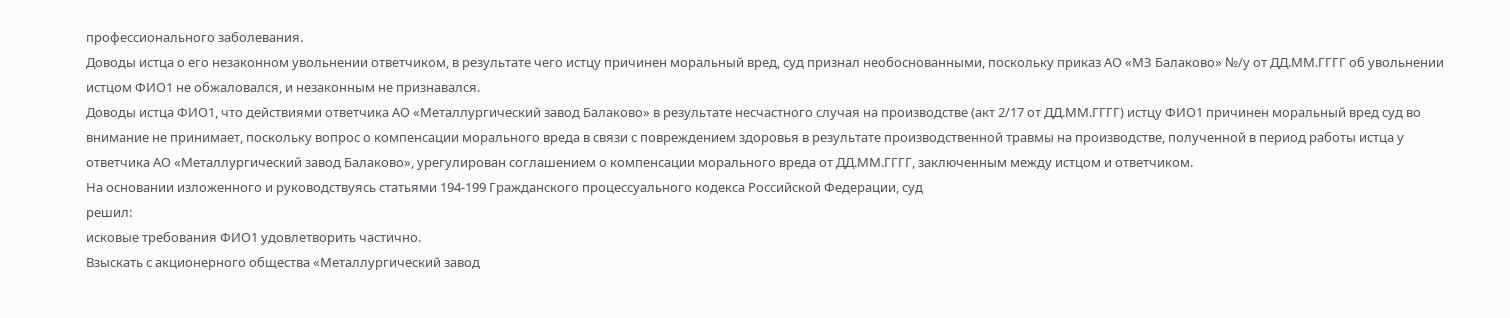профессионального заболевания.
Доводы истца о его незаконном увольнении ответчиком, в результате чего истцу причинен моральный вред, суд признал необоснованными, поскольку приказ АО «МЗ Балаково» №/у от ДД.ММ.ГГГГ об увольнении истцом ФИО1 не обжаловался, и незаконным не признавался.
Доводы истца ФИО1, что действиями ответчика АО «Металлургический завод Балаково» в результате несчастного случая на производстве (акт 2/17 от ДД.ММ.ГГГГ) истцу ФИО1 причинен моральный вред суд во внимание не принимает, поскольку вопрос о компенсации морального вреда в связи с повреждением здоровья в результате производственной травмы на производстве, полученной в период работы истца у ответчика АО «Металлургический завод Балаково», урегулирован соглашением о компенсации морального вреда от ДД.ММ.ГГГГ, заключенным между истцом и ответчиком.
На основании изложенного и руководствуясь статьями 194-199 Гражданского процессуального кодекса Российской Федерации, суд
решил:
исковые требования ФИО1 удовлетворить частично.
Взыскать с акционерного общества «Металлургический завод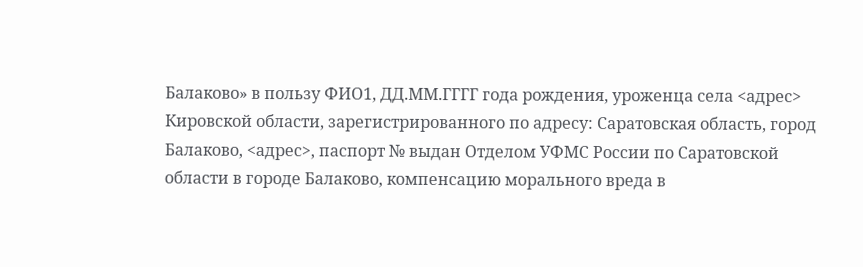Балаково» в пользу ФИО1, ДД.ММ.ГГГГ года рождения, уроженца села <адрес> Кировской области, зарегистрированного по адресу: Саратовская область, город Балаково, <адрес>, паспорт № выдан Отделом УФМС России по Саратовской области в городе Балаково, компенсацию морального вреда в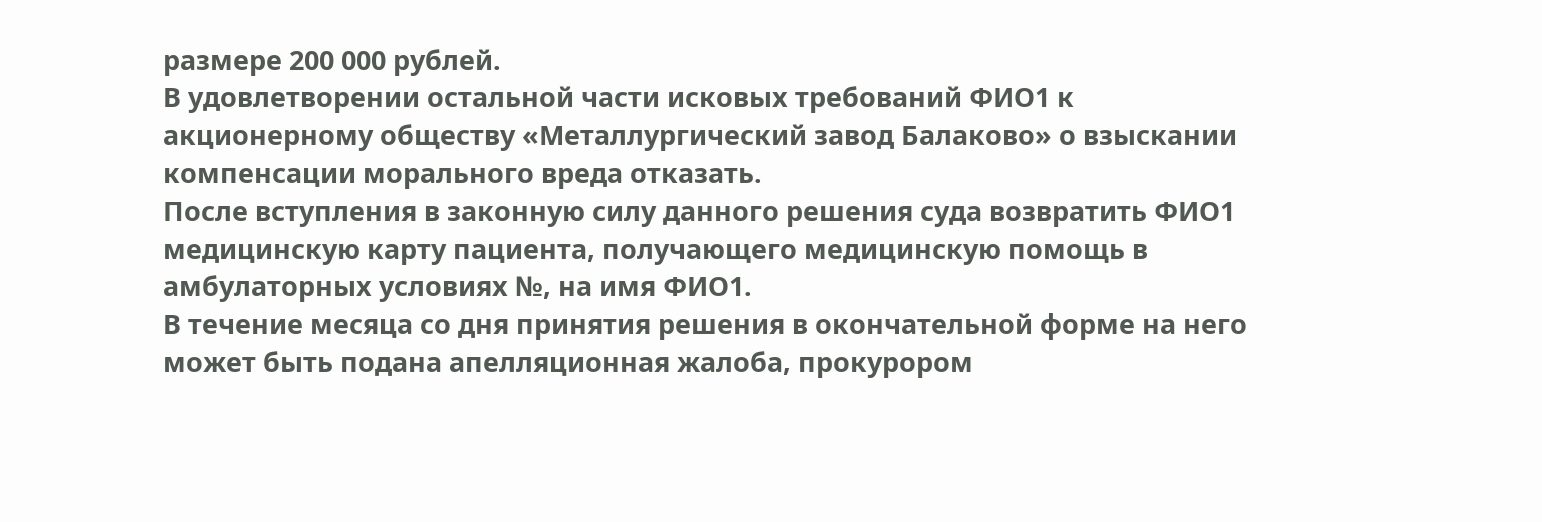размере 200 000 рублей.
В удовлетворении остальной части исковых требований ФИО1 к акционерному обществу «Металлургический завод Балаково» о взыскании компенсации морального вреда отказать.
После вступления в законную силу данного решения суда возвратить ФИО1 медицинскую карту пациента, получающего медицинскую помощь в амбулаторных условиях №, на имя ФИО1.
В течение месяца со дня принятия решения в окончательной форме на него может быть подана апелляционная жалоба, прокурором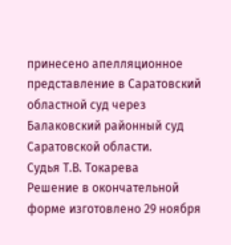принесено апелляционное представление в Саратовский областной суд через Балаковский районный суд Саратовской области.
Судья Т.В. Токарева
Решение в окончательной форме изготовлено 29 ноября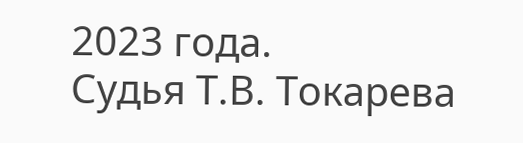2023 года.
Судья Т.В. Токарева